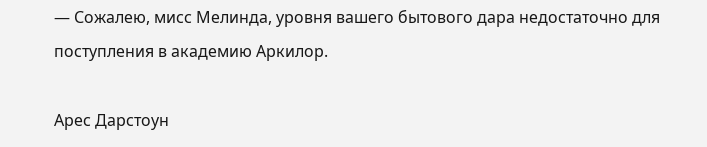— Сожалею, мисс Мелинда, уровня вашего бытового дара недостаточно для поступления в академию Аркилор.

Арес Дарстоун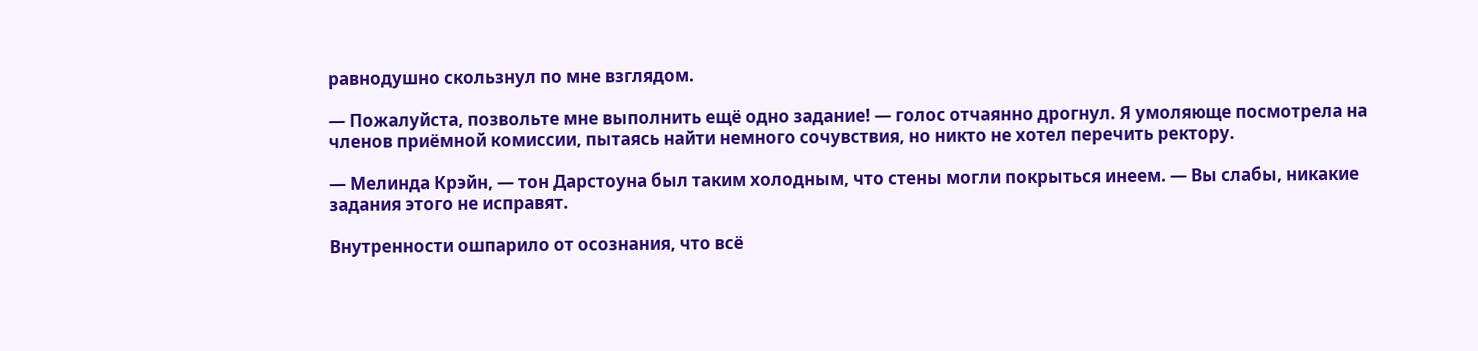равнодушно скользнул по мне взглядом.

— Пожалуйста, позвольте мне выполнить ещё одно задание! — голос отчаянно дрогнул. Я умоляюще посмотрела на членов приёмной комиссии, пытаясь найти немного сочувствия, но никто не хотел перечить ректору.

— Мелинда Крэйн, — тон Дарстоуна был таким холодным, что стены могли покрыться инеем. — Вы слабы, никакие задания этого не исправят.

Внутренности ошпарило от осознания, что всё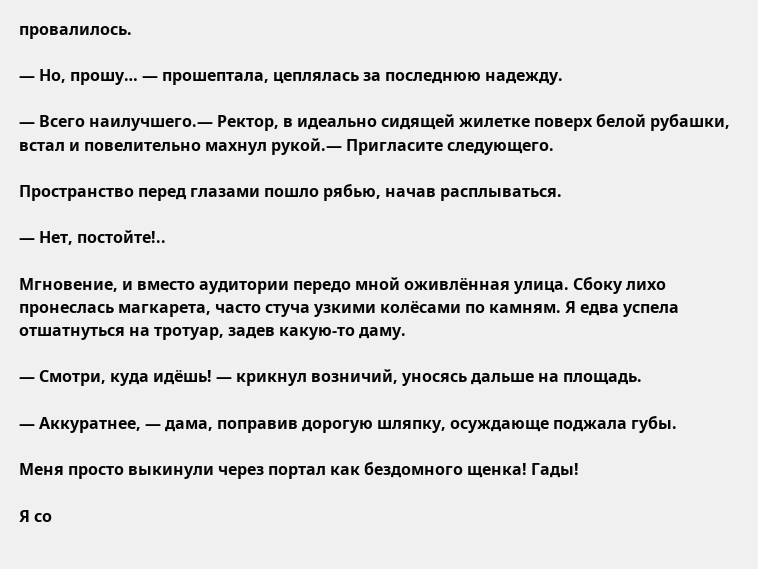провалилось.

— Но, прошу… — прошептала, цеплялась за последнюю надежду.

— Всего наилучшего.— Ректор, в идеально сидящей жилетке поверх белой рубашки, встал и повелительно махнул рукой.— Пригласите следующего.

Пространство перед глазами пошло рябью, начав расплываться.

— Нет, постойте!..

Мгновение, и вместо аудитории передо мной оживлённая улица. Сбоку лихо пронеслась магкарета, часто стуча узкими колёсами по камням. Я едва успела отшатнуться на тротуар, задев какую-то даму.

— Смотри, куда идёшь! — крикнул возничий, уносясь дальше на площадь.

— Аккуратнее, — дама, поправив дорогую шляпку, осуждающе поджала губы.

Меня просто выкинули через портал как бездомного щенка! Гады!

Я со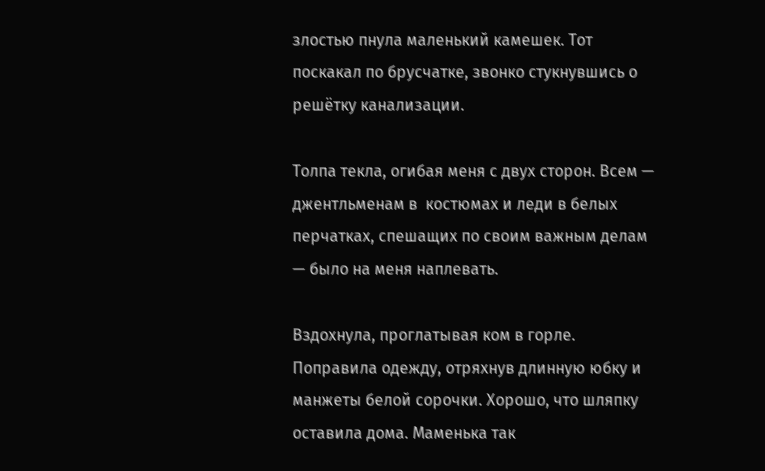злостью пнула маленький камешек. Тот поскакал по брусчатке, звонко стукнувшись о решётку канализации.

Толпа текла, огибая меня с двух сторон. Всем — джентльменам в  костюмах и леди в белых перчатках, спешащих по своим важным делам — было на меня наплевать.

Вздохнула, проглатывая ком в горле. Поправила одежду, отряхнув длинную юбку и манжеты белой сорочки. Хорошо, что шляпку оставила дома. Маменька так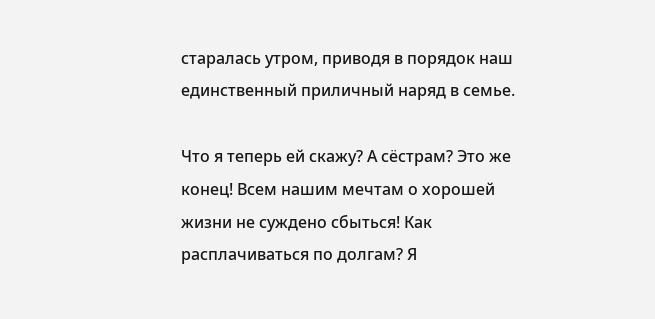старалась утром, приводя в порядок наш единственный приличный наряд в семье.

Что я теперь ей скажу? А сёстрам? Это же конец! Всем нашим мечтам о хорошей жизни не суждено сбыться! Как расплачиваться по долгам? Я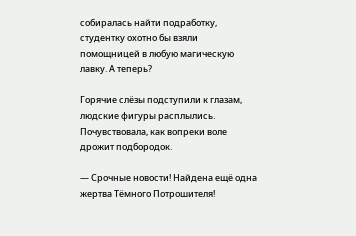собиралась найти подработку, студентку охотно бы взяли  помощницей в любую магическую лавку. А теперь?

Горячие слёзы подступили к глазам, людские фигуры расплылись. Почувствовала, как вопреки воле дрожит подбородок.

— Срочные новости! Найдена ещё одна жертва Тёмного Потрошителя!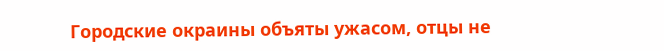Городские окраины объяты ужасом, отцы не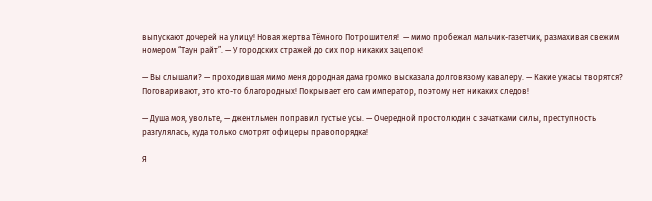выпускают дочерей на улицу! Новая жертва Тёмного Потрошителя!  — мимо пробежал мальчик-газетчик, размахивая свежим номером “Таун райт”. — У городских стражей до сих пор никаких зацепок!

— Вы слышали? — проходившая мимо меня дородная дама громко высказала долговязому кавалеру. — Какие ужасы творятся? Поговаривают, это кто-то благородных! Покрывает его сам император, поэтому нет никаких следов!

— Душа моя, увольте, — джентльмен поправил густые усы. — Очередной простолюдин с зачатками силы, преступность разгулялась, куда только смотрят офицеры правопорядка!

Я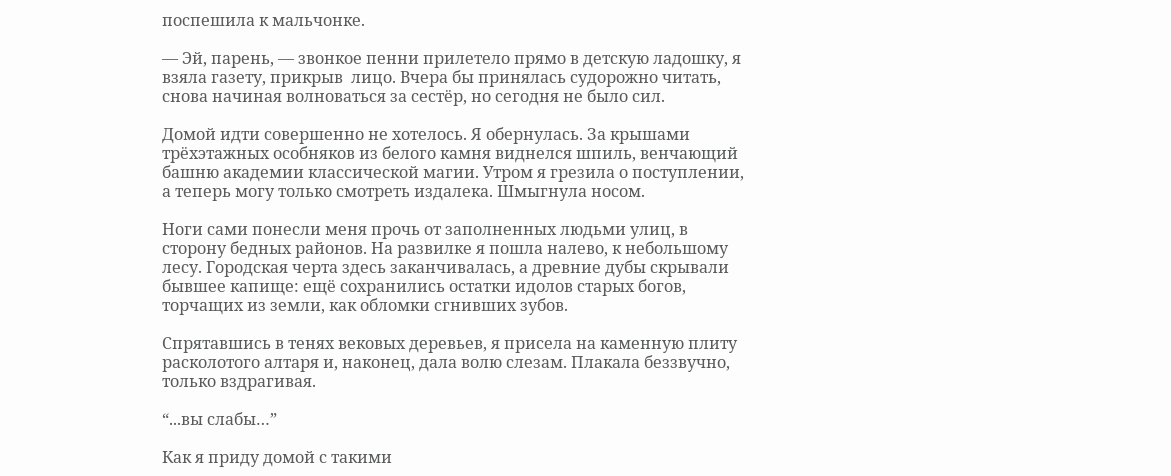поспешила к мальчонке.

— Эй, парень, — звонкое пенни прилетело прямо в детскую ладошку, я взяла газету, прикрыв  лицо. Вчера бы принялась судорожно читать, снова начиная волноваться за сестёр, но сегодня не было сил.

Домой идти совершенно не хотелось. Я обернулась. За крышами трёхэтажных особняков из белого камня виднелся шпиль, венчающий башню академии классической магии. Утром я грезила о поступлении, а теперь могу только смотреть издалека. Шмыгнула носом.

Ноги сами понесли меня прочь от заполненных людьми улиц, в сторону бедных районов. На развилке я пошла налево, к небольшому лесу. Городская черта здесь заканчивалась, а древние дубы скрывали бывшее капище: ещё сохранились остатки идолов старых богов, торчащих из земли, как обломки сгнивших зубов.

Спрятавшись в тенях вековых деревьев, я присела на каменную плиту расколотого алтаря и, наконец, дала волю слезам. Плакала беззвучно, только вздрагивая.

“...вы слабы…”

Как я приду домой с такими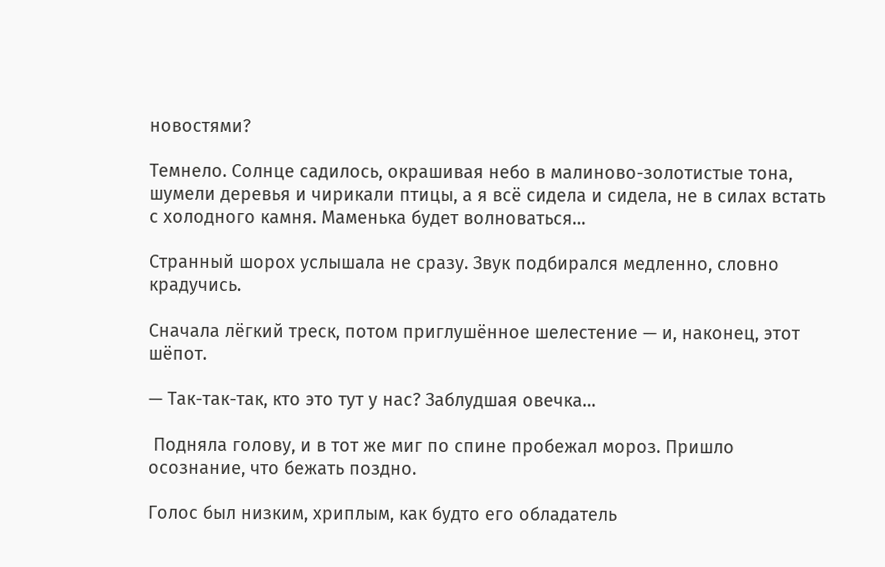новостями?

Темнело. Солнце садилось, окрашивая небо в малиново-золотистые тона, шумели деревья и чирикали птицы, а я всё сидела и сидела, не в силах встать с холодного камня. Маменька будет волноваться…

Странный шорох услышала не сразу. Звук подбирался медленно, словно крадучись.

Сначала лёгкий треск, потом приглушённое шелестение — и, наконец, этот шёпот.

— Так-так-так, кто это тут у нас? Заблудшая овечка…

 Подняла голову, и в тот же миг по спине пробежал мороз. Пришло осознание, что бежать поздно.

Голос был низким, хриплым, как будто его обладатель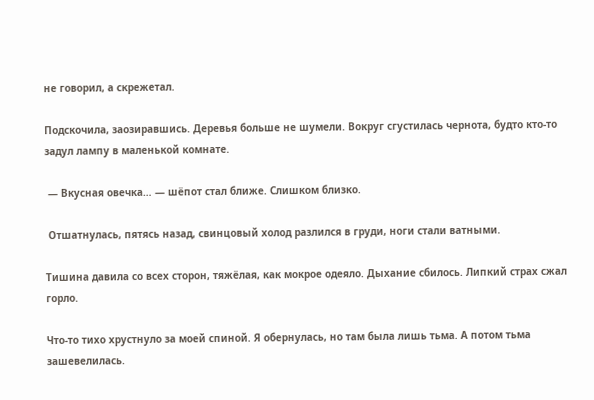не говорил, а скрежетал.

Подскочила, заозиравшись. Деревья больше не шумели. Вокруг сгустилась чернота, будто кто-то задул лампу в маленькой комнате.

 — Вкусная овечка… — шёпот стал ближе. Слишком близко.

 Отшатнулась, пятясь назад, свинцовый холод разлился в груди, ноги стали ватными.

Тишина давила со всех сторон, тяжёлая, как мокрое одеяло. Дыхание сбилось. Липкий страх сжал горло.

Что-то тихо хрустнуло за моей спиной. Я обернулась, но там была лишь тьма. А потом тьма зашевелилась.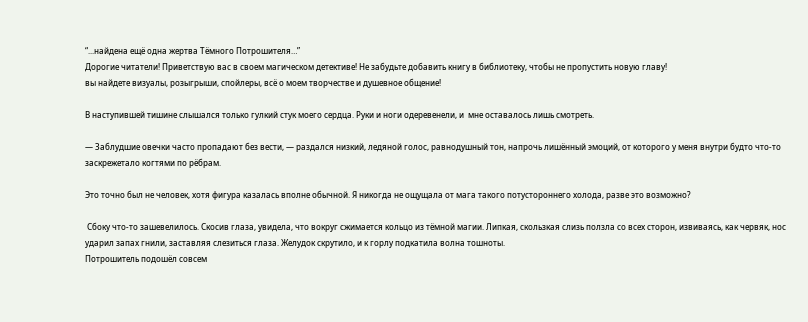“...найдена ещё одна жертва Тёмного Потрошителя…”
Дорогие читатели! Приветствую вас в своем магическом детективе! Не забудьте добавить книгу в библиотеку, чтобы не пропустить новую главу!
вы найдете визуалы, розыгрыши, спойлеры, всё о моем творчестве и душевное общение!

В наступившей тишине слышался только гулкий стук моего сердца. Руки и ноги одеревенели, и  мне оставалось лишь смотреть.

— Заблудшие овечки часто пропадают без вести, — раздался низкий, ледяной голос, равнодушный тон, напрочь лишённый эмоций, от которого у меня внутри будто что-то заскрежетало когтями по рёбрам.

Это точно был не человек, хотя фигура казалась вполне обычной. Я никогда не ощущала от мага такого потустороннего холода, разве это возможно?

 Сбоку что-то зашевелилось. Скосив глаза, увидела, что вокруг сжимается кольцо из тёмной магии. Липкая, скользкая слизь ползла со всех сторон, извиваясь, как червяк, нос ударил запах гнили, заставляя слезиться глаза. Желудок скрутило, и к горлу подкатила волна тошноты.
Потрошитель подошёл совсем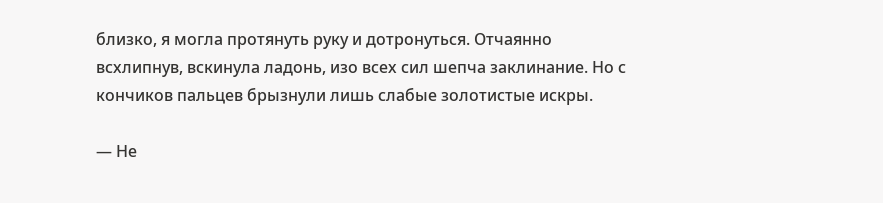близко, я могла протянуть руку и дотронуться. Отчаянно всхлипнув, вскинула ладонь, изо всех сил шепча заклинание. Но с кончиков пальцев брызнули лишь слабые золотистые искры.

— Не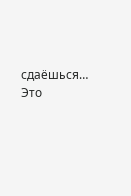сдаёшься… Это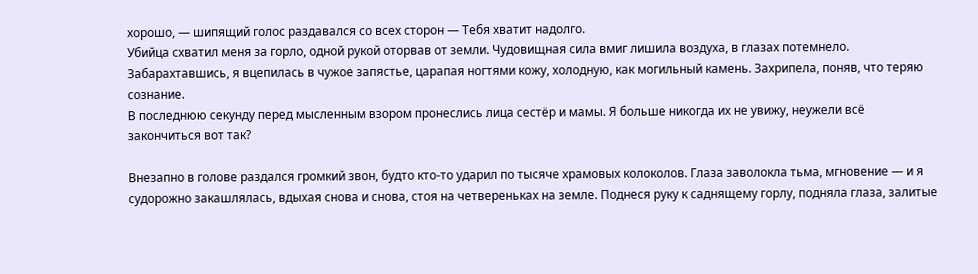хорошо, — шипящий голос раздавался со всех сторон — Тебя хватит надолго.
Убийца схватил меня за горло, одной рукой оторвав от земли. Чудовищная сила вмиг лишила воздуха, в глазах потемнело. Забарахтавшись, я вцепилась в чужое запястье, царапая ногтями кожу, холодную, как могильный камень. Захрипела, поняв, что теряю сознание.
В последнюю секунду перед мысленным взором пронеслись лица сестёр и мамы. Я больше никогда их не увижу, неужели всё закончиться вот так?

Внезапно в голове раздался громкий звон, будто кто-то ударил по тысяче храмовых колоколов. Глаза заволокла тьма, мгновение — и я судорожно закашлялась, вдыхая снова и снова, стоя на четвереньках на земле. Поднеся руку к саднящему горлу, подняла глаза, залитые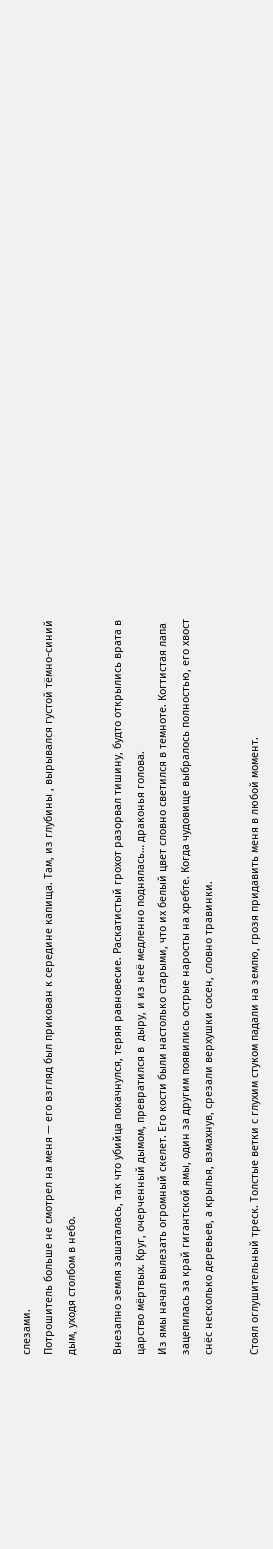слезами.
Потрошитель больше не смотрел на меня — его взгляд был прикован к середине капища. Там, из глубины , вырывался густой тёмно-синий дым, уходя столбом в небо.

Внезапно земля зашаталась, так что убийца покачнулся, теряя равновесие. Раскатистый грохот разорвал тишину, будто открылись врата в царство мёртвых. Круг, очерченный дымом, превратился в  дыру, и из неё медленно поднялась… драконья голова.
Из ямы начал вылезать огромный скелет. Его кости были настолько старыми, что их белый цвет словно светился в темноте. Когтистая лапа зацепилась за край гигантской ямы, один за другим появились острые наросты на хребте. Когда чудовище выбралось полностью, его хвост снёс несколько деревьев, а крылья, взмахнув, срезали верхушки сосен, словно травинки.

Стоял оглушительный треск. Толстые ветки с глухим стуком падали на землю, грозя придавить меня в любой момент.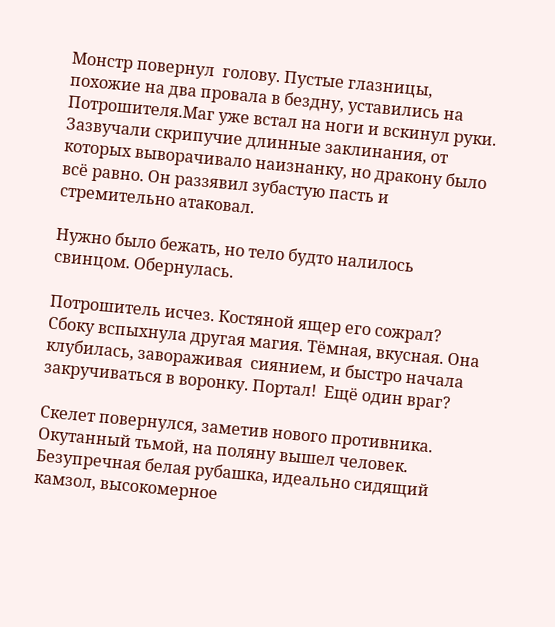Монстр повернул  голову. Пустые глазницы, похожие на два провала в бездну, уставились на Потрошителя.Маг уже встал на ноги и вскинул руки. Зазвучали скрипучие длинные заклинания, от которых выворачивало наизнанку, но дракону было всё равно. Он раззявил зубастую пасть и стремительно атаковал.

Нужно было бежать, но тело будто налилось свинцом. Обернулась.

Потрошитель исчез. Костяной ящер его сожрал?
Сбоку вспыхнула другая магия. Тёмная, вкусная. Она клубилась, завораживая  сиянием, и быстро начала закручиваться в воронку. Портал!  Ещё один враг?

Скелет повернулся, заметив нового противника. Окутанный тьмой, на поляну вышел человек. Безупречная белая рубашка, идеально сидящий камзол, высокомерное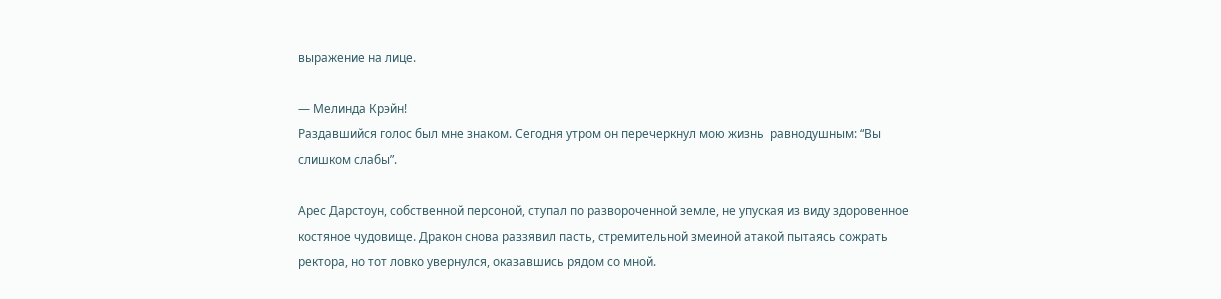выражение на лице.

— Мелинда Крэйн!
Раздавшийся голос был мне знаком. Сегодня утром он перечеркнул мою жизнь  равнодушным: “Вы слишком слабы”.

Арес Дарстоун, собственной персоной, ступал по развороченной земле, не упуская из виду здоровенное костяное чудовище. Дракон снова раззявил пасть, стремительной змеиной атакой пытаясь сожрать ректора, но тот ловко увернулся, оказавшись рядом со мной.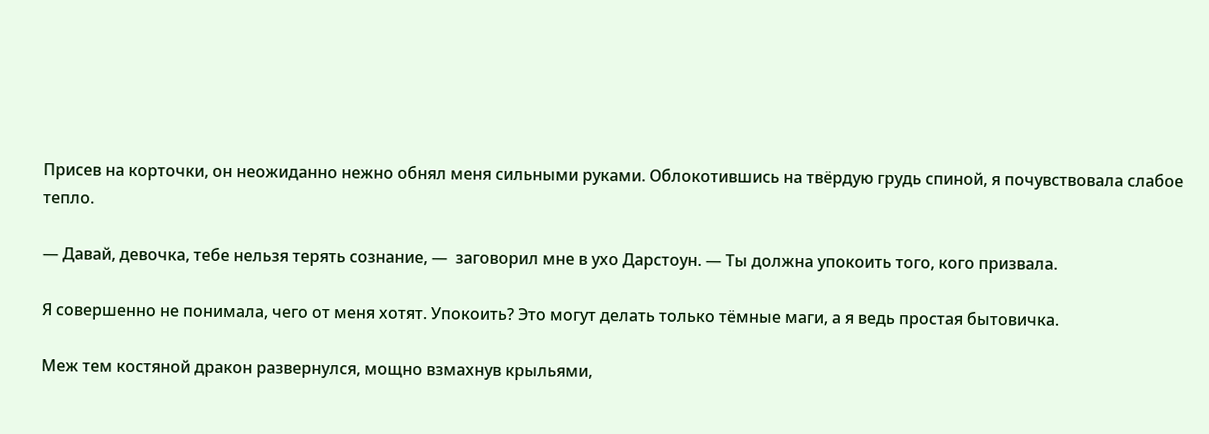Присев на корточки, он неожиданно нежно обнял меня сильными руками. Облокотившись на твёрдую грудь спиной, я почувствовала слабое тепло.

— Давай, девочка, тебе нельзя терять сознание, —  заговорил мне в ухо Дарстоун. — Ты должна упокоить того, кого призвала.

Я совершенно не понимала, чего от меня хотят. Упокоить? Это могут делать только тёмные маги, а я ведь простая бытовичка.

Меж тем костяной дракон развернулся, мощно взмахнув крыльями,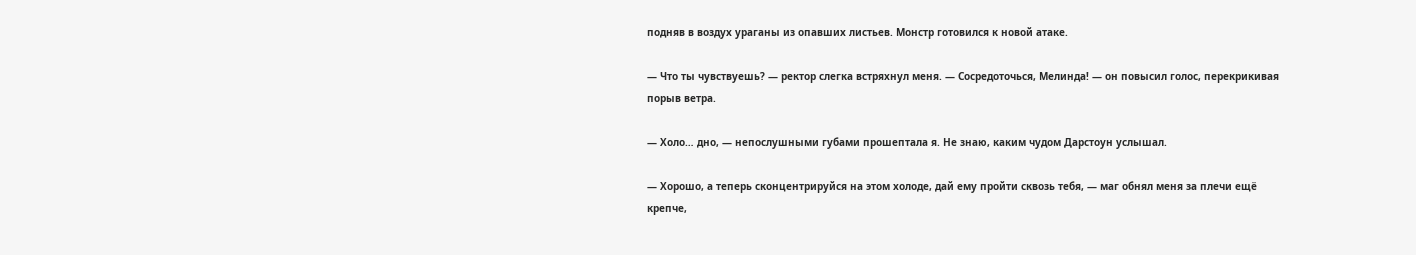подняв в воздух ураганы из опавших листьев. Монстр готовился к новой атаке.

— Что ты чувствуешь? — ректор слегка встряхнул меня. — Сосредоточься, Мелинда! — он повысил голос, перекрикивая порыв ветра.

— Холо… дно, — непослушными губами прошептала я. Не знаю, каким чудом Дарстоун услышал.

— Хорошо, а теперь сконцентрируйся на этом холоде, дай ему пройти сквозь тебя, — маг обнял меня за плечи ещё крепче,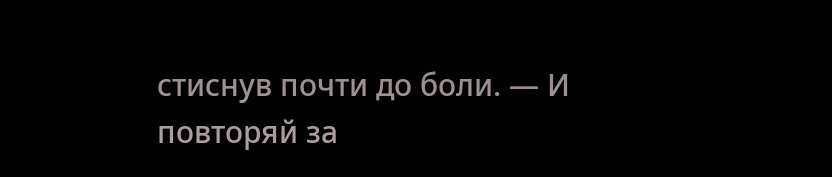стиснув почти до боли. — И повторяй за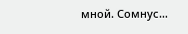мной. Сомнус…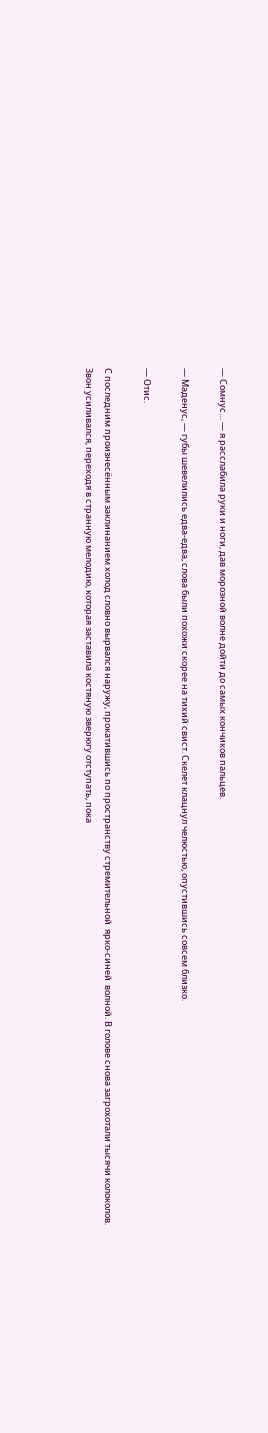— Сомнус… — я расслабила руки и ноги, дав морозной волне дойти до самых кончиков пальцев.

— Маденус, — губы шевелились едва-едва, слова были похожи скорее на тихий свист. Скелет клацнул челюстью, опустившись совсем близко.

— Отис.

С последним произнесённым заклинанием холод словно вырвался наружу, прокатившись по пространству стремительной  ярко-синей  волной. В голове снова загрохотали тысячи колоколов.
Звон усиливался, переходя в странную мелодию, которая заставила костяную зверюгу отступать, пока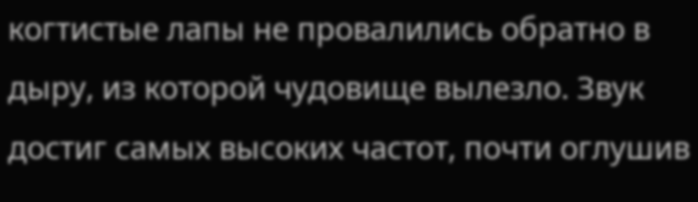когтистые лапы не провалились обратно в дыру, из которой чудовище вылезло. Звук достиг самых высоких частот, почти оглушив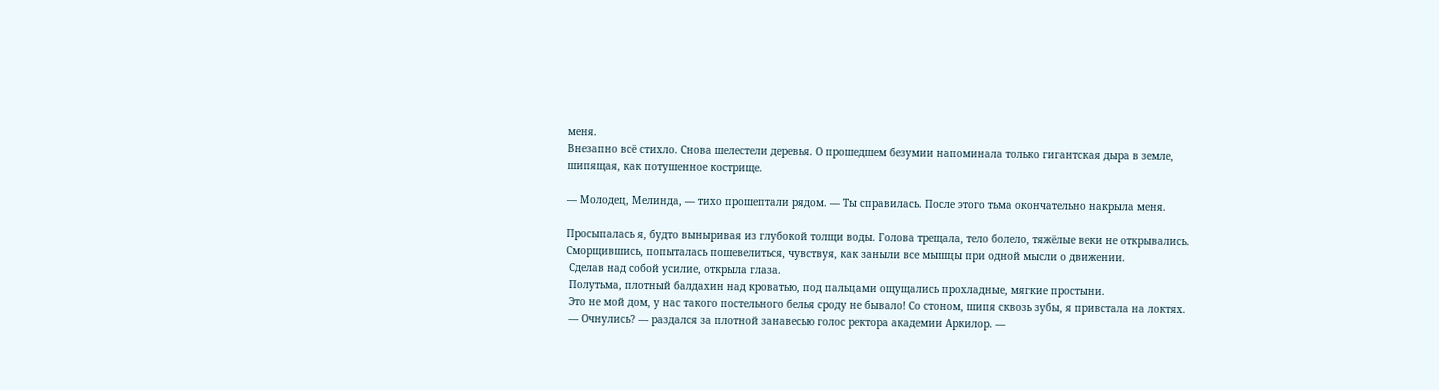меня.
Внезапно всё стихло. Снова шелестели деревья. О прошедшем безумии напоминала только гигантская дыра в земле, шипящая, как потушенное кострище.

— Молодец, Мелинда, — тихо прошептали рядом. — Ты справилась. После этого тьма окончательно накрыла меня.

Просыпалась я, будто выныривая из глубокой толщи воды. Голова трещала, тело болело, тяжёлые веки не открывались. Сморщившись, попыталась пошевелиться, чувствуя, как заныли все мышцы при одной мысли о движении.
 Сделав над собой усилие, открыла глаза.
 Полутьма, плотный балдахин над кроватью, под пальцами ощущались прохладные, мягкие простыни.
 Это не мой дом, у нас такого постельного белья сроду не бывало! Со стоном, шипя сквозь зубы, я привстала на локтях.
 — Очнулись? — раздался за плотной занавесью голос ректора академии Аркилор. —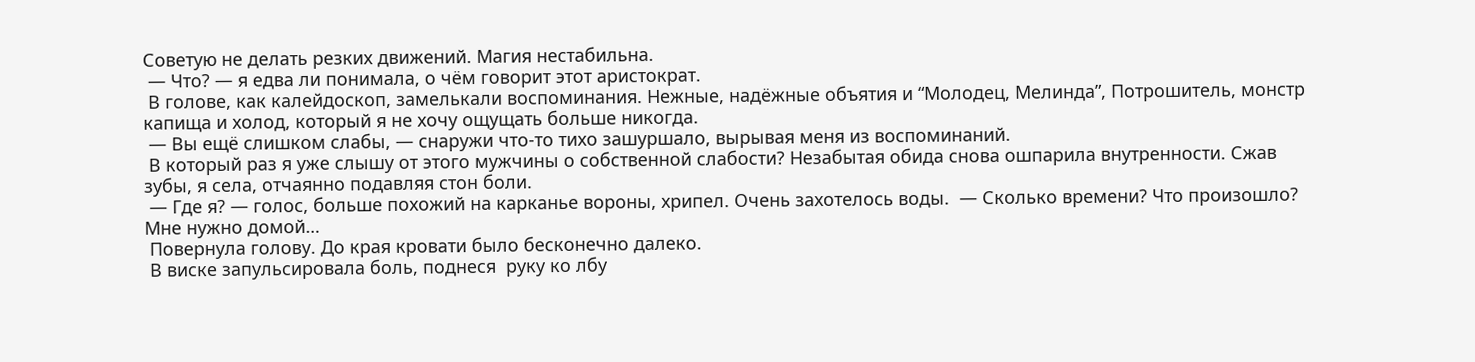Советую не делать резких движений. Магия нестабильна.
 — Что? — я едва ли понимала, о чём говорит этот аристократ.
 В голове, как калейдоскоп, замелькали воспоминания. Нежные, надёжные объятия и “Молодец, Мелинда”, Потрошитель, монстр капища и холод, который я не хочу ощущать больше никогда.
 — Вы ещё слишком слабы, — снаружи что-то тихо зашуршало, вырывая меня из воспоминаний.
 В который раз я уже слышу от этого мужчины о собственной слабости? Незабытая обида снова ошпарила внутренности. Сжав зубы, я села, отчаянно подавляя стон боли.
 — Где я? — голос, больше похожий на карканье вороны, хрипел. Очень захотелось воды.  — Сколько времени? Что произошло? Мне нужно домой…
 Повернула голову. До края кровати было бесконечно далеко.
 В виске запульсировала боль, поднеся  руку ко лбу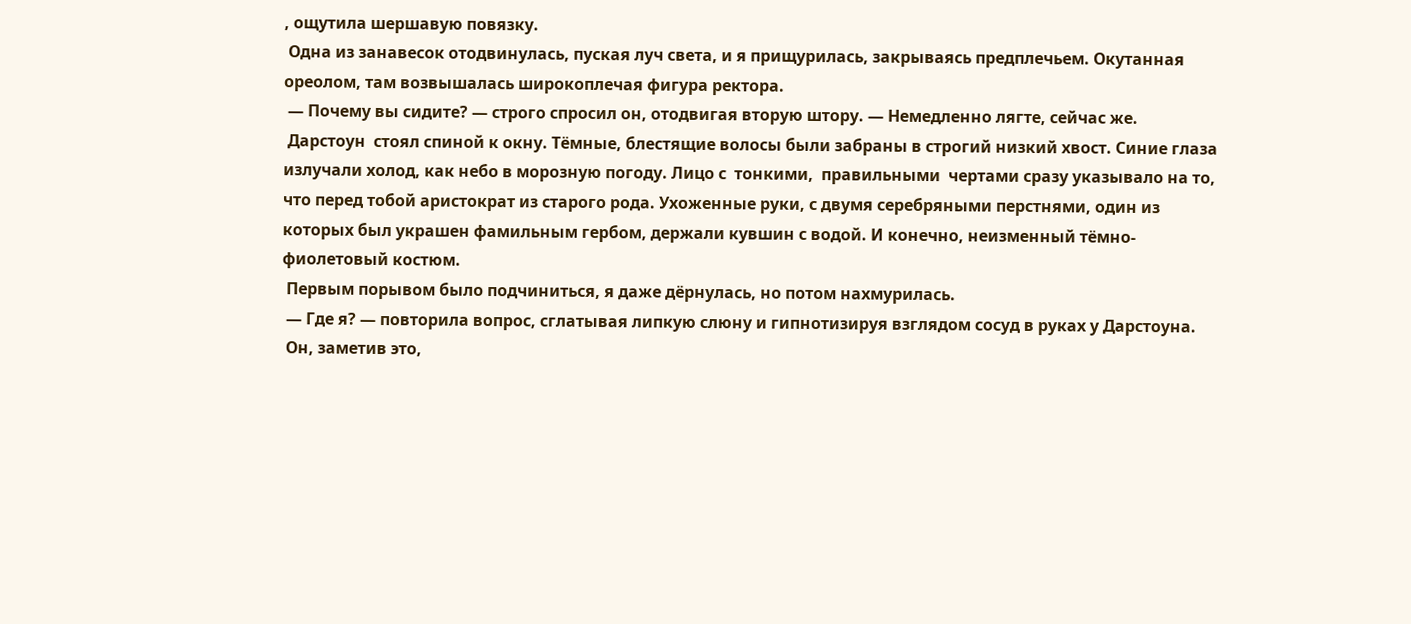, ощутила шершавую повязку.
 Одна из занавесок отодвинулась, пуская луч света, и я прищурилась, закрываясь предплечьем. Окутанная ореолом, там возвышалась широкоплечая фигура ректора.
 — Почему вы сидите? — строго спросил он, отодвигая вторую штору. — Немедленно лягте, сейчас же.
 Дарстоун  стоял спиной к окну. Тёмные, блестящие волосы были забраны в строгий низкий хвост. Синие глаза излучали холод, как небо в морозную погоду. Лицо с  тонкими,  правильными  чертами сразу указывало на то, что перед тобой аристократ из старого рода. Ухоженные руки, с двумя серебряными перстнями, один из которых был украшен фамильным гербом, держали кувшин с водой. И конечно, неизменный тёмно-фиолетовый костюм.
 Первым порывом было подчиниться, я даже дёрнулась, но потом нахмурилась.
 — Где я? — повторила вопрос, сглатывая липкую слюну и гипнотизируя взглядом сосуд в руках у Дарстоуна.
 Он, заметив это,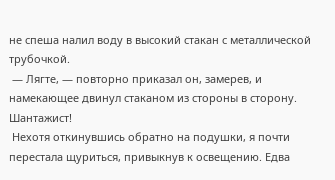не спеша налил воду в высокий стакан с металлической трубочкой.
 — Лягте, — повторно приказал он, замерев, и намекающее двинул стаканом из стороны в сторону. Шантажист!
 Нехотя откинувшись обратно на подушки, я почти перестала щуриться, привыкнув к освещению. Едва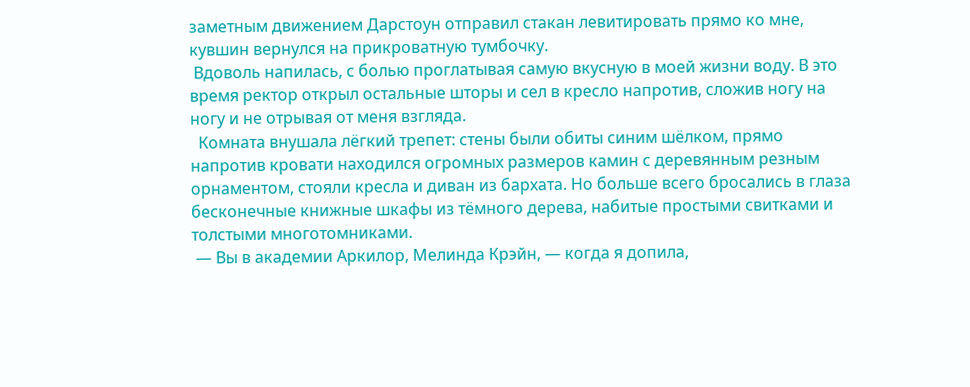заметным движением Дарстоун отправил стакан левитировать прямо ко мне, кувшин вернулся на прикроватную тумбочку.
 Вдоволь напилась, с болью проглатывая самую вкусную в моей жизни воду. В это время ректор открыл остальные шторы и сел в кресло напротив, сложив ногу на ногу и не отрывая от меня взгляда.
  Комната внушала лёгкий трепет: стены были обиты синим шёлком, прямо напротив кровати находился огромных размеров камин с деревянным резным орнаментом, стояли кресла и диван из бархата. Но больше всего бросались в глаза бесконечные книжные шкафы из тёмного дерева, набитые простыми свитками и толстыми многотомниками.
 — Вы в академии Аркилор, Мелинда Крэйн, — когда я допила,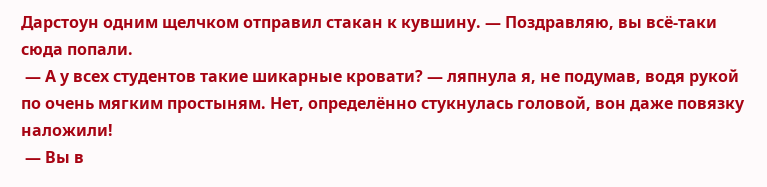Дарстоун одним щелчком отправил стакан к кувшину. — Поздравляю, вы всё-таки сюда попали.
 — А у всех студентов такие шикарные кровати? — ляпнула я, не подумав, водя рукой по очень мягким простыням. Нет, определённо стукнулась головой, вон даже повязку наложили!
 — Вы в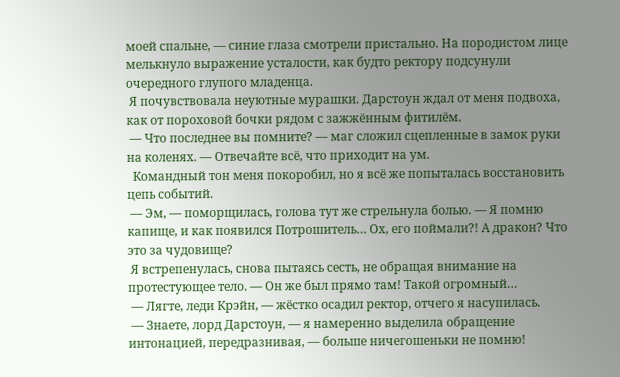моей спальне, — синие глаза смотрели пристально. На породистом лице мелькнуло выражение усталости, как будто ректору подсунули очередного глупого младенца.
 Я почувствовала неуютные мурашки. Дарстоун ждал от меня подвоха, как от пороховой бочки рядом с зажжённым фитилём.
 — Что последнее вы помните? — маг сложил сцепленные в замок руки на коленях. — Отвечайте всё, что приходит на ум.
  Командный тон меня покоробил, но я всё же попыталась восстановить цепь событий.
 — Эм, — поморщилась, голова тут же стрельнула болью. — Я помню капище, и как появился Потрошитель… Ох, его поймали?! А дракон? Что это за чудовище?
 Я встрепенулась, снова пытаясь сесть, не обращая внимание на протестующее тело. — Он же был прямо там! Такой огромный…
 — Лягте, леди Крэйн, — жёстко осадил ректор, отчего я насупилась.
 — Знаете, лорд Дарстоун, — я намеренно выделила обращение интонацией, передразнивая, — больше ничегошеньки не помню!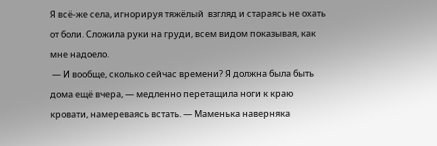Я всё-же села, игнорируя тяжёлый  взгляд и стараясь не охать от боли. Сложила руки на груди, всем видом показывая, как мне надоело.
 — И вообще, сколько сейчас времени? Я должна была быть дома ещё вчера, — медленно перетащила ноги к краю кровати, намереваясь встать. — Маменька наверняка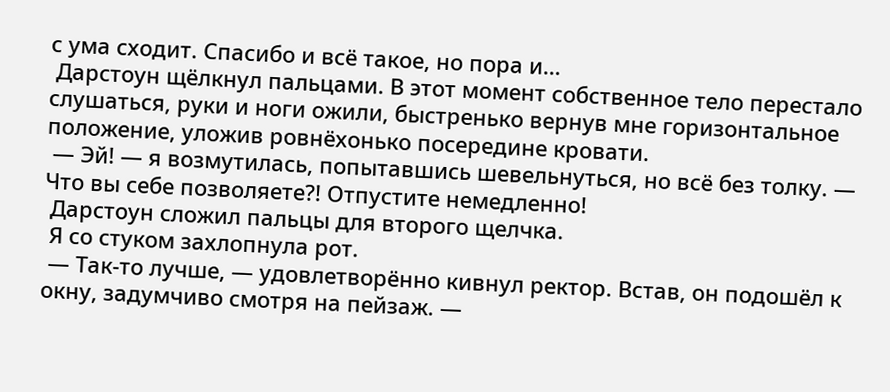с ума сходит. Спасибо и всё такое, но пора и…
 Дарстоун щёлкнул пальцами. В этот момент собственное тело перестало слушаться, руки и ноги ожили, быстренько вернув мне горизонтальное положение, уложив ровнёхонько посередине кровати.
 — Эй! — я возмутилась, попытавшись шевельнуться, но всё без толку. — Что вы себе позволяете?! Отпустите немедленно!
 Дарстоун сложил пальцы для второго щелчка.
 Я со стуком захлопнула рот.
 — Так-то лучше, — удовлетворённо кивнул ректор. Встав, он подошёл к окну, задумчиво смотря на пейзаж. —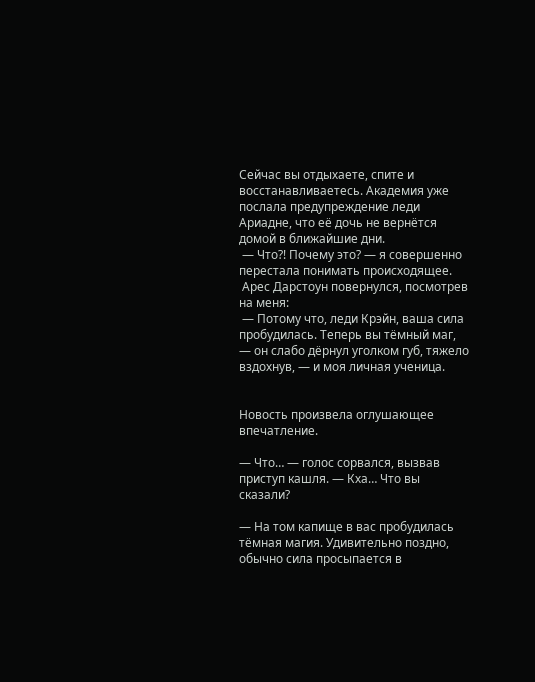Сейчас вы отдыхаете, спите и восстанавливаетесь. Академия уже послала предупреждение леди Ариадне, что её дочь не вернётся домой в ближайшие дни.
 — Что?! Почему это? — я совершенно перестала понимать происходящее.
 Арес Дарстоун повернулся, посмотрев на меня:
 — Потому что, леди Крэйн, ваша сила пробудилась. Теперь вы тёмный маг, — он слабо дёрнул уголком губ, тяжело вздохнув, — и моя личная ученица.


Новость произвела оглушающее впечатление.

— Что… — голос сорвался, вызвав приступ кашля. — Кха… Что вы сказали?

— На том капище в вас пробудилась тёмная магия. Удивительно поздно, обычно сила просыпается в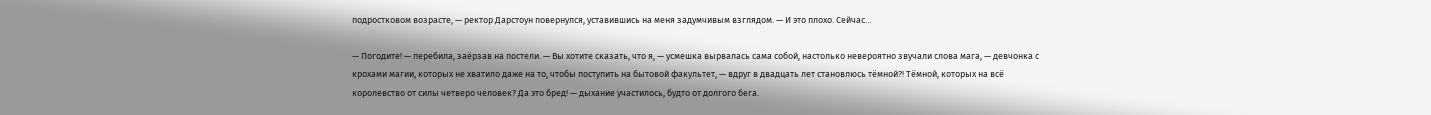подростковом возрасте, — ректор Дарстоун повернулся, уставившись на меня задумчивым взглядом. — И это плохо. Сейчас…

— Погодите! — перебила, заёрзав на постели. — Вы хотите сказать, что я, — усмешка вырвалась сама собой, настолько невероятно звучали слова мага, — девчонка с крохами магии, которых не хватило даже на то, чтобы поступить на бытовой факультет, — вдруг в двадцать лет становлюсь тёмной?! Тёмной, которых на всё королевство от силы четверо человек? Да это бред! — дыхание участилось, будто от долгого бега.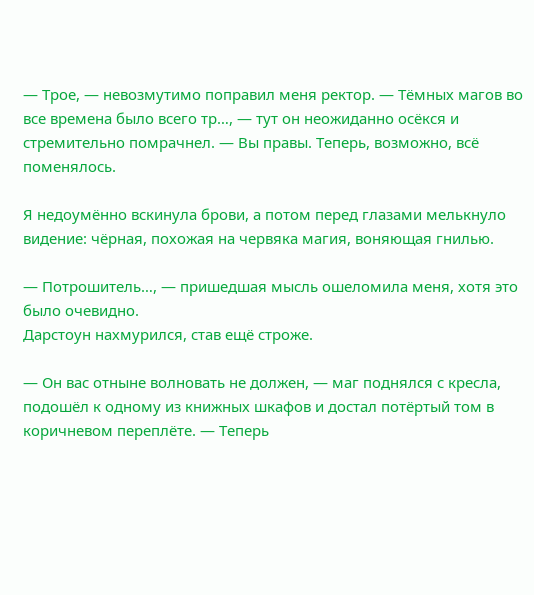— Трое, — невозмутимо поправил меня ректор. — Тёмных магов во все времена было всего тр…, — тут он неожиданно осёкся и стремительно помрачнел. — Вы правы. Теперь, возможно, всё поменялось.

Я недоумённо вскинула брови, а потом перед глазами мелькнуло видение: чёрная, похожая на червяка магия, воняющая гнилью.

— Потрошитель…, — пришедшая мысль ошеломила меня, хотя это было очевидно.
Дарстоун нахмурился, став ещё строже.

— Он вас отныне волновать не должен, — маг поднялся с кресла, подошёл к одному из книжных шкафов и достал потёртый том в коричневом переплёте. — Теперь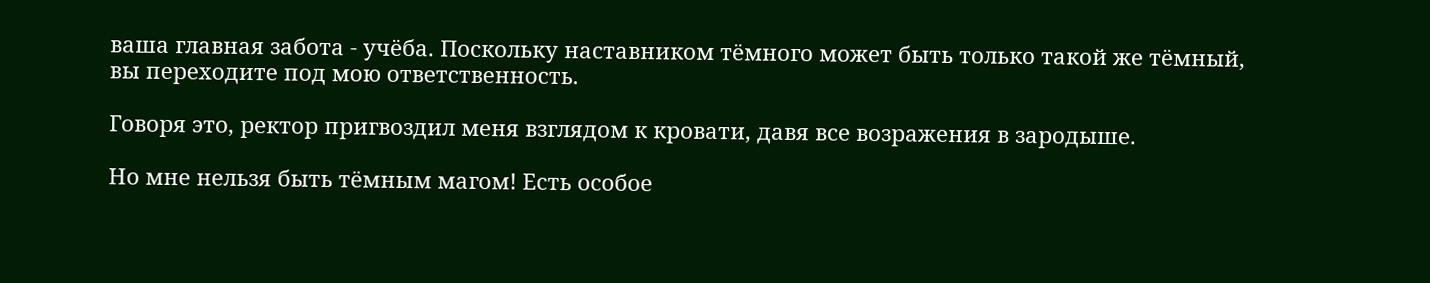ваша главная забота - учёба. Поскольку наставником тёмного может быть только такой же тёмный, вы переходите под мою ответственность.

Говоря это, ректор пригвоздил меня взглядом к кровати, давя все возражения в зародыше.

Но мне нельзя быть тёмным магом! Есть особое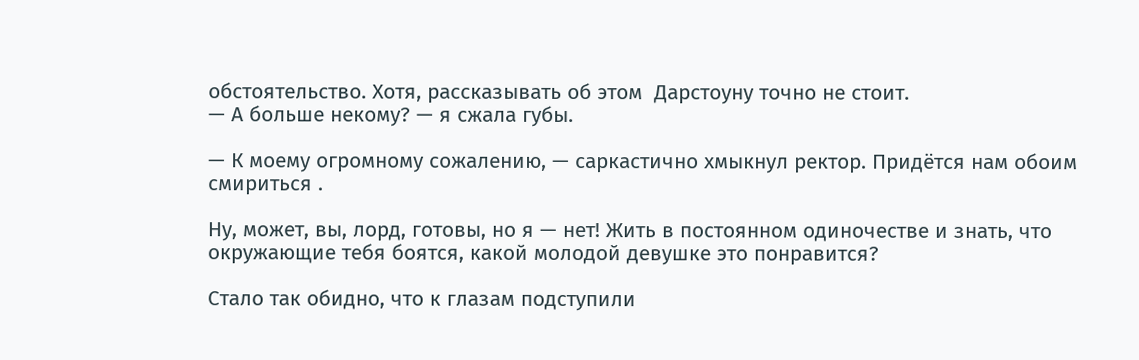обстоятельство. Хотя, рассказывать об этом  Дарстоуну точно не стоит.
— А больше некому? — я сжала губы.

— К моему огромному сожалению, — саркастично хмыкнул ректор. Придётся нам обоим смириться .

Ну, может, вы, лорд, готовы, но я — нет! Жить в постоянном одиночестве и знать, что окружающие тебя боятся, какой молодой девушке это понравится?

Стало так обидно, что к глазам подступили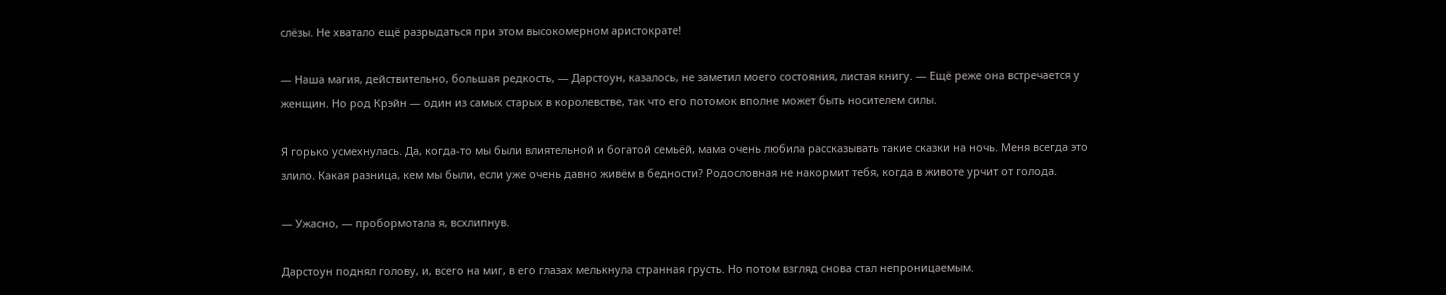слёзы. Не хватало ещё разрыдаться при этом высокомерном аристократе!

— Наша магия, действительно, большая редкость, — Дарстоун, казалось, не заметил моего состояния, листая книгу. — Ещё реже она встречается у женщин. Но род Крэйн — один из самых старых в королевстве, так что его потомок вполне может быть носителем силы.

Я горько усмехнулась. Да, когда-то мы были влиятельной и богатой семьёй, мама очень любила рассказывать такие сказки на ночь. Меня всегда это злило. Какая разница, кем мы были, если уже очень давно живём в бедности? Родословная не накормит тебя, когда в животе урчит от голода.

— Ужасно, — пробормотала я, всхлипнув.

Дарстоун поднял голову, и, всего на миг, в его глазах мелькнула странная грусть. Но потом взгляд снова стал непроницаемым.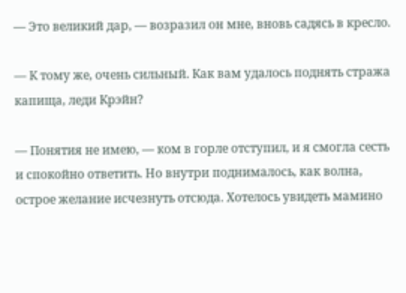— Это великий дар, — возразил он мне, вновь садясь в кресло.

— К тому же, очень сильный. Как вам удалось поднять стража капища, леди Крэйн?

— Понятия не имею, — ком в горле отступил, и я смогла сесть и спокойно ответить. Но внутри поднималось, как волна, острое желание исчезнуть отсюда. Хотелось увидеть мамино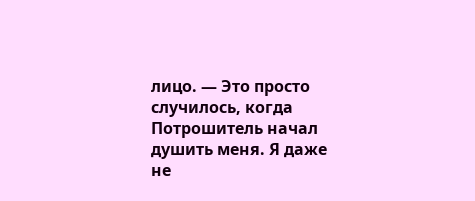лицо. — Это просто случилось, когда Потрошитель начал душить меня. Я даже не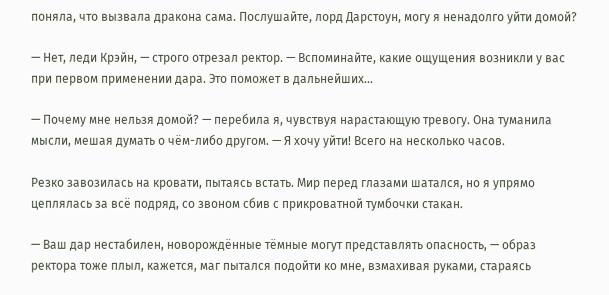поняла, что вызвала дракона сама. Послушайте, лорд Дарстоун, могу я ненадолго уйти домой?

— Нет, леди Крэйн, — строго отрезал ректор. — Вспоминайте, какие ощущения возникли у вас при первом применении дара. Это поможет в дальнейших…

— Почему мне нельзя домой? — перебила я, чувствуя нарастающую тревогу. Она туманила мысли, мешая думать о чём-либо другом. — Я хочу уйти! Всего на несколько часов.

Резко завозилась на кровати, пытаясь встать. Мир перед глазами шатался, но я упрямо цеплялась за всё подряд, со звоном сбив с прикроватной тумбочки стакан.

— Ваш дар нестабилен, новорождённые тёмные могут представлять опасность, — образ ректора тоже плыл, кажется, маг пытался подойти ко мне, взмахивая руками, стараясь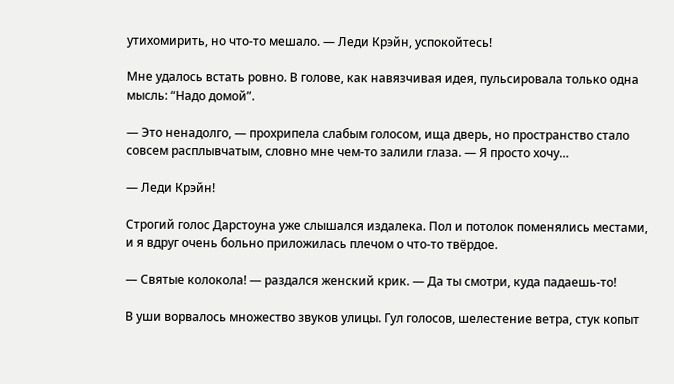утихомирить, но что-то мешало. — Леди Крэйн, успокойтесь!

Мне удалось встать ровно. В голове, как навязчивая идея, пульсировала только одна мысль: “Надо домой”.

— Это ненадолго, — прохрипела слабым голосом, ища дверь, но пространство стало  совсем расплывчатым, словно мне чем-то залили глаза. — Я просто хочу…

— Леди Крэйн!

Строгий голос Дарстоуна уже слышался издалека. Пол и потолок поменялись местами, и я вдруг очень больно приложилась плечом о что-то твёрдое.

— Святые колокола! — раздался женский крик. — Да ты смотри, куда падаешь-то!

В уши ворвалось множество звуков улицы. Гул голосов, шелестение ветра, стук копыт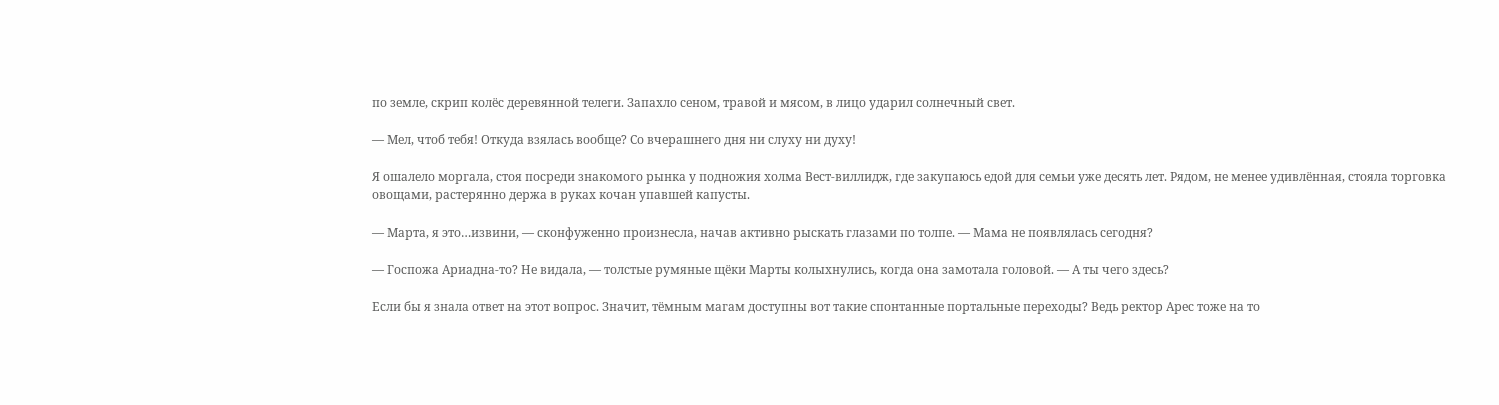по земле, скрип колёс деревянной телеги. Запахло сеном, травой и мясом, в лицо ударил солнечный свет.

— Мел, чтоб тебя! Откуда взялась вообще? Со вчерашнего дня ни слуху ни духу!

Я ошалело моргала, стоя посреди знакомого рынка у подножия холма Вест-виллидж, где закупаюсь едой для семьи уже десять лет. Рядом, не менее удивлённая, стояла торговка овощами, растерянно держа в руках кочан упавшей капусты.

— Марта, я это…извини, — сконфуженно произнесла, начав активно рыскать глазами по толпе. — Мама не появлялась сегодня?

— Госпожа Ариадна-то? Не видала, — толстые румяные щёки Марты колыхнулись, когда она замотала головой. — А ты чего здесь?

Если бы я знала ответ на этот вопрос. Значит, тёмным магам доступны вот такие спонтанные портальные переходы? Ведь ректор Арес тоже на то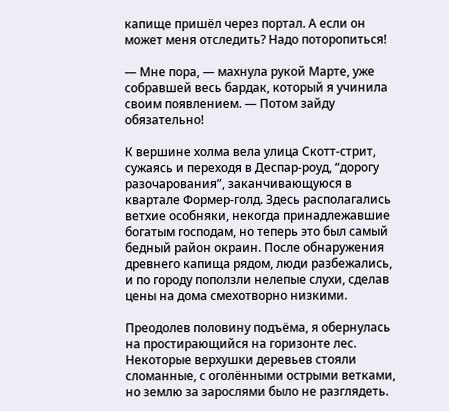капище пришёл через портал. А если он может меня отследить? Надо поторопиться!

— Мне пора, — махнула рукой Марте, уже собравшей весь бардак, который я учинила своим появлением. — Потом зайду обязательно!

К вершине холма вела улица Скотт-стрит, сужаясь и переходя в Деспар-роуд, “дорогу разочарования”, заканчивающуюся в квартале Формер-голд. Здесь располагались ветхие особняки, некогда принадлежавшие богатым господам, но теперь это был самый бедный район окраин. После обнаружения древнего капища рядом, люди разбежались, и по городу поползли нелепые слухи, сделав цены на дома смехотворно низкими.

Преодолев половину подъёма, я обернулась на простирающийся на горизонте лес. Некоторые верхушки деревьев стояли сломанные, с оголёнными острыми ветками, но землю за зарослями было не разглядеть.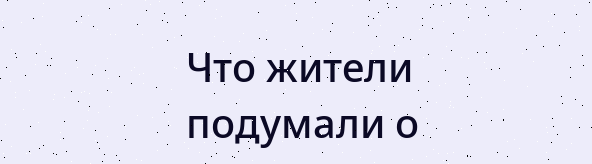Что жители подумали о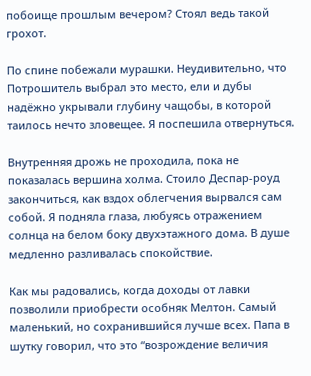побоище прошлым вечером? Стоял ведь такой грохот.

По спине побежали мурашки. Неудивительно, что Потрошитель выбрал это место, ели и дубы надёжно укрывали глубину чащобы, в которой таилось нечто зловещее. Я поспешила отвернуться.

Внутренняя дрожь не проходила, пока не показалась вершина холма. Стоило Деспар-роуд закончиться, как вздох облегчения вырвался сам собой. Я подняла глаза, любуясь отражением солнца на белом боку двухэтажного дома. В душе медленно разливалась спокойствие.

Как мы радовались, когда доходы от лавки позволили приобрести особняк Мелтон. Самый маленький, но сохранившийся лучше всех. Папа в шутку говорил, что это “возрождение величия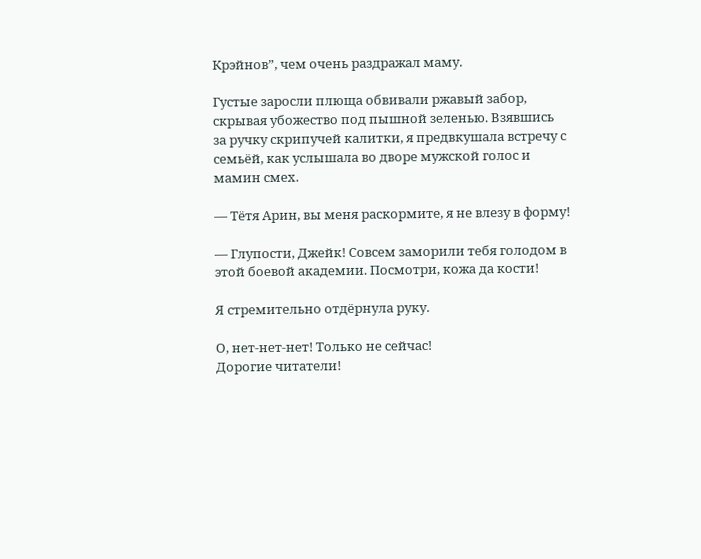Крэйнов”, чем очень раздражал маму.

Густые заросли плюща обвивали ржавый забор, скрывая убожество под пышной зеленью. Взявшись за ручку скрипучей калитки, я предвкушала встречу с семьёй, как услышала во дворе мужской голос и мамин смех.

— Тётя Арин, вы меня раскормите, я не влезу в форму!

— Глупости, Джейк! Совсем заморили тебя голодом в этой боевой академии. Посмотри, кожа да кости!

Я стремительно отдёрнула руку.

О, нет-нет-нет! Только не сейчас!
Дорогие читатели!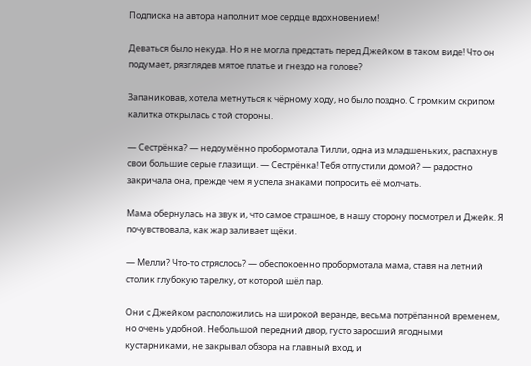Подписка на автора наполнит мое сердце вдохновением!

Деваться было некуда. Но я не могла предстать перед Джейком в таком виде! Что он подумает, рязглядев мятое платье и гнездо на голове?

Запаниковав, хотела метнуться к чёрному ходу, но было поздно. С громким скрипом калитка открылась с той стороны.

— Сестрёнка? — недоумённо пробормотала Тилли, одна из младшеньких, распахнув свои большие серые глазищи. — Сестрёнка! Тебя отпустили домой? — радостно закричала она, прежде чем я успела знаками попросить её молчать.

Мама обернулась на звук и, что самое страшное, в нашу сторону посмотрел и Джейк. Я почувствовала, как жар заливает щёки.

— Мелли? Что-то стряслось? — обеспокоенно пробормотала мама, ставя на летний столик глубокую тарелку, от которой шёл пар.

Они с Джейком расположились на широкой веранде, весьма потрёпанной временем, но очень удобной. Небольшой передний двор, густо заросший ягодными кустарниками, не закрывал обзора на главный вход, и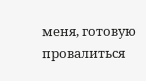меня, готовую провалиться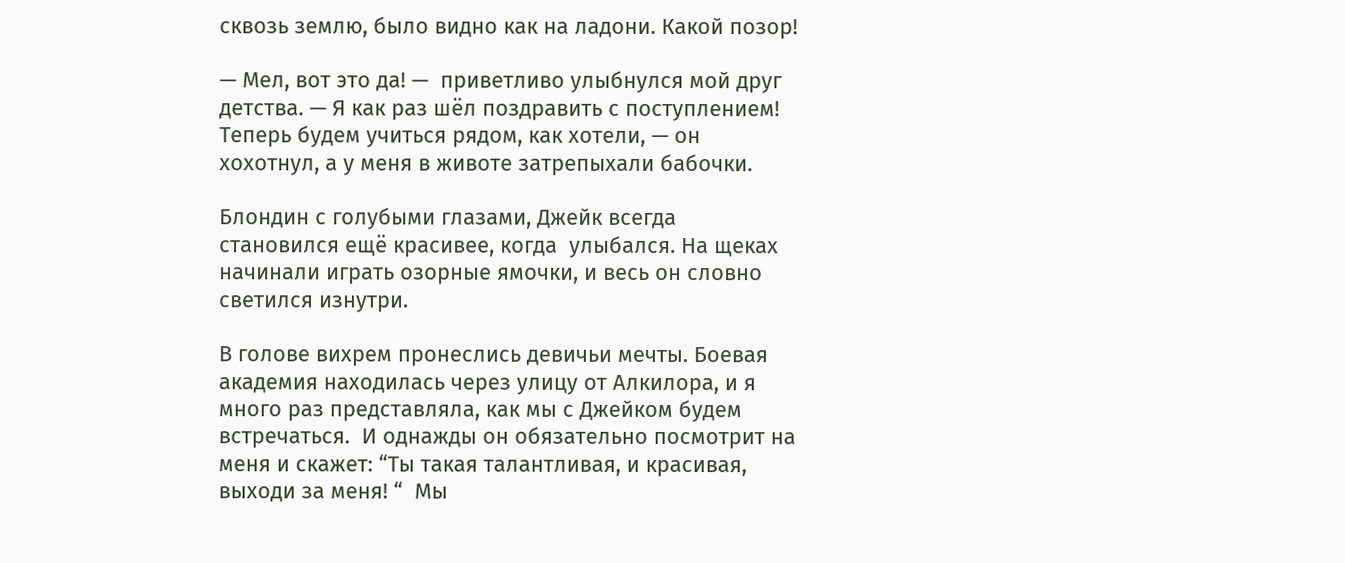сквозь землю, было видно как на ладони. Какой позор!

— Мел, вот это да! —  приветливо улыбнулся мой друг детства. — Я как раз шёл поздравить с поступлением! Теперь будем учиться рядом, как хотели, — он хохотнул, а у меня в животе затрепыхали бабочки.

Блондин с голубыми глазами, Джейк всегда становился ещё красивее, когда  улыбался. На щеках начинали играть озорные ямочки, и весь он словно светился изнутри.

В голове вихрем пронеслись девичьи мечты. Боевая академия находилась через улицу от Алкилора, и я много раз представляла, как мы с Джейком будем встречаться.  И однажды он обязательно посмотрит на меня и скажет: “Ты такая талантливая, и красивая, выходи за меня! “  Мы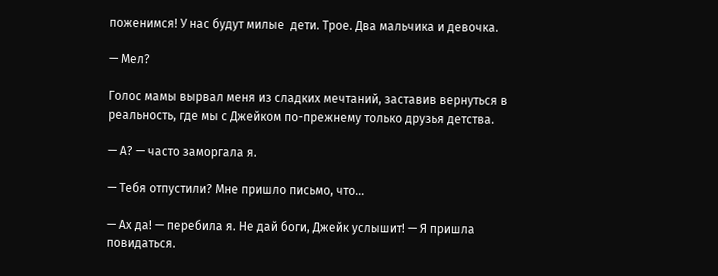поженимся! У нас будут милые  дети. Трое. Два мальчика и девочка.

— Мел?

Голос мамы вырвал меня из сладких мечтаний, заставив вернуться в реальность, где мы с Джейком по-прежнему только друзья детства.

— А? — часто заморгала я.

— Тебя отпустили? Мне пришло письмо, что…

— Ах да! — перебила я. Не дай боги, Джейк услышит! — Я пришла повидаться.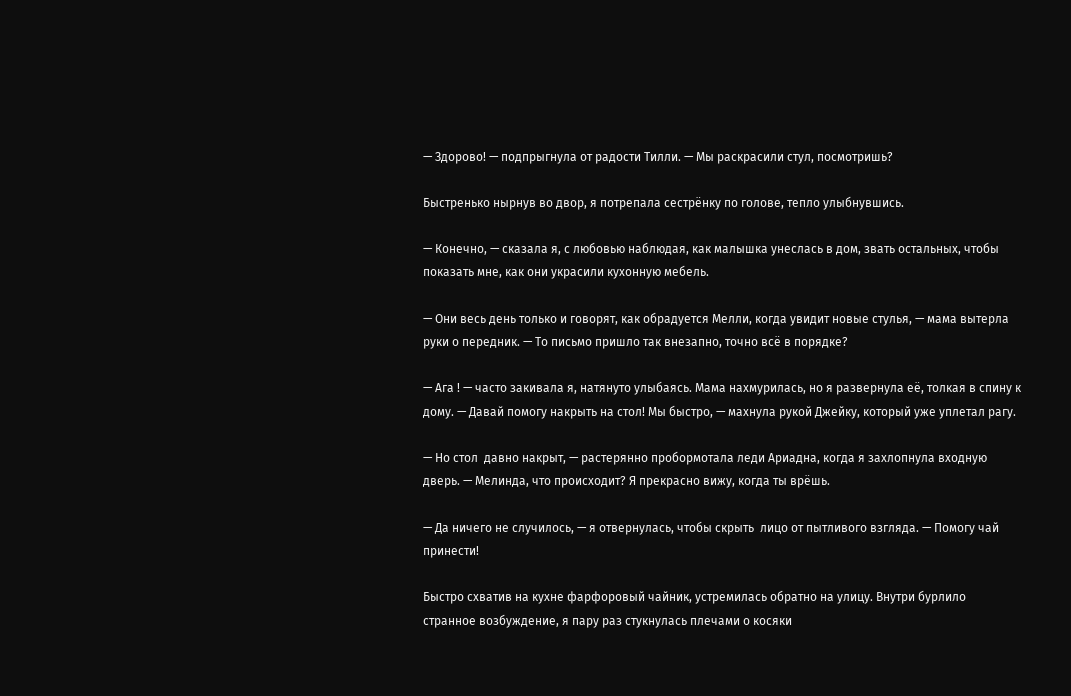— Здорово! — подпрыгнула от радости Тилли. — Мы раскрасили стул, посмотришь?

Быстренько нырнув во двор, я потрепала сестрёнку по голове, тепло улыбнувшись.

— Конечно, — сказала я, с любовью наблюдая, как малышка унеслась в дом, звать остальных, чтобы показать мне, как они украсили кухонную мебель.

— Они весь день только и говорят, как обрадуется Мелли, когда увидит новые стулья, — мама вытерла руки о передник. — То письмо пришло так внезапно, точно всё в порядке?

— Ага ! — часто закивала я, натянуто улыбаясь. Мама нахмурилась, но я развернула её, толкая в спину к дому. — Давай помогу накрыть на стол! Мы быстро, — махнула рукой Джейку, который уже уплетал рагу.

— Но стол  давно накрыт, — растерянно пробормотала леди Ариадна, когда я захлопнула входную дверь. — Мелинда, что происходит? Я прекрасно вижу, когда ты врёшь.

— Да ничего не случилось, — я отвернулась, чтобы скрыть  лицо от пытливого взгляда. — Помогу чай принести!

Быстро схватив на кухне фарфоровый чайник, устремилась обратно на улицу. Внутри бурлило странное возбуждение, я пару раз стукнулась плечами о косяки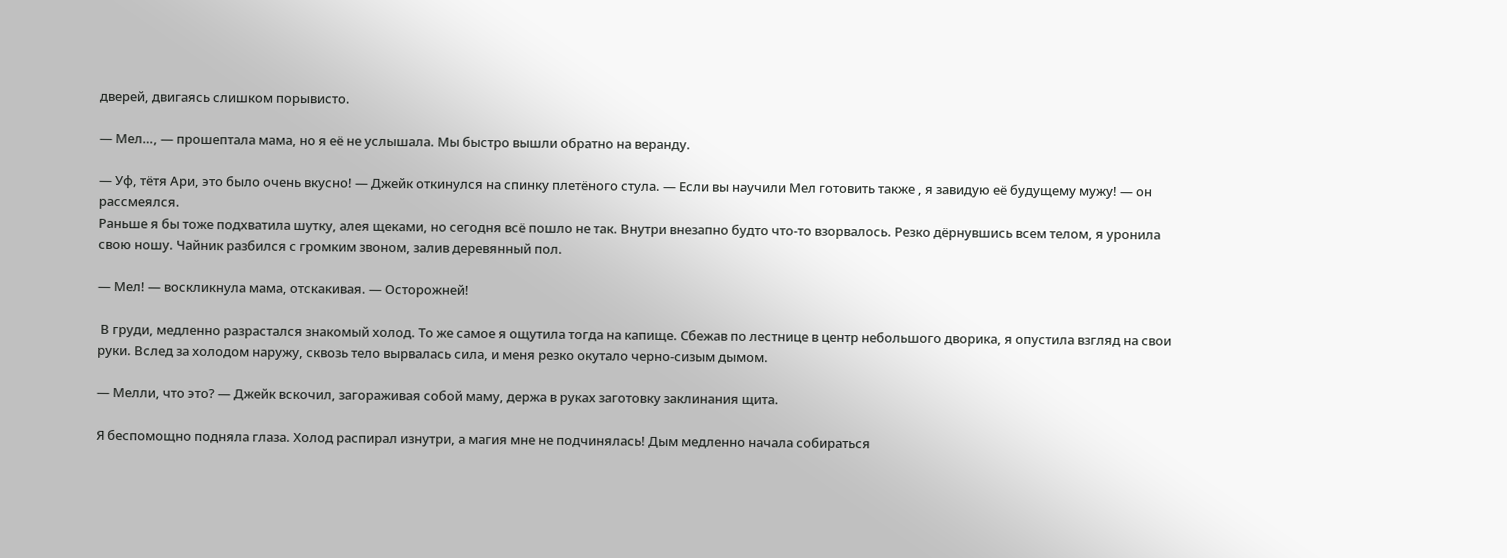дверей, двигаясь слишком порывисто.

— Мел…, — прошептала мама, но я её не услышала. Мы быстро вышли обратно на веранду.

— Уф, тётя Ари, это было очень вкусно! — Джейк откинулся на спинку плетёного стула. — Если вы научили Мел готовить также , я завидую её будущему мужу! — он рассмеялся.
Раньше я бы тоже подхватила шутку, алея щеками, но сегодня всё пошло не так. Внутри внезапно будто что-то взорвалось. Резко дёрнувшись всем телом, я уронила  свою ношу. Чайник разбился с громким звоном, залив деревянный пол.

— Мел! — воскликнула мама, отскакивая. — Осторожней!

 В груди, медленно разрастался знакомый холод. То же самое я ощутила тогда на капище. Сбежав по лестнице в центр небольшого дворика, я опустила взгляд на свои руки. Вслед за холодом наружу, сквозь тело вырвалась сила, и меня резко окутало черно-сизым дымом.

— Мелли, что это? — Джейк вскочил, загораживая собой маму, держа в руках заготовку заклинания щита.

Я беспомощно подняла глаза. Холод распирал изнутри, а магия мне не подчинялась! Дым медленно начала собираться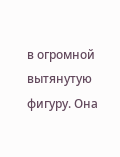в огромной вытянутую фигуру. Она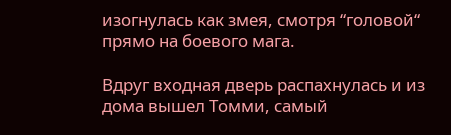изогнулась как змея, смотря “головой“ прямо на боевого мага.

Вдруг входная дверь распахнулась и из дома вышел Томми, самый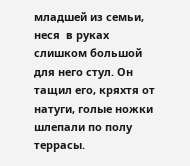младшей из семьи, неся  в руках слишком большой для него стул. Он тащил его, кряхтя от натуги, голые ножки шлепали по полу террасы.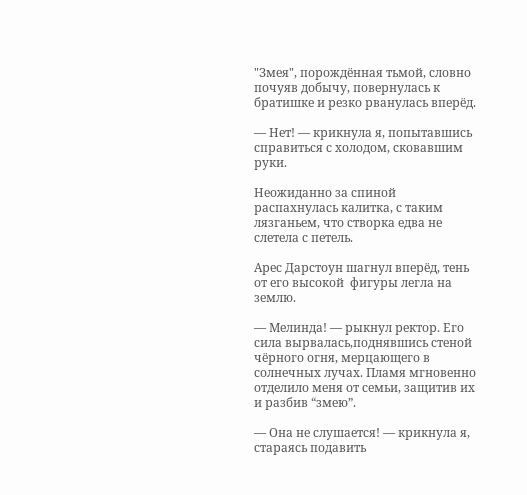"Змея", порождённая тьмой, словно почуяв добычу, повернулась к  братишке и резко рванулась вперёд.

— Нет! — крикнула я, попытавшись справиться с холодом, сковавшим руки.

Неожиданно за спиной  распахнулась калитка, с таким лязганьем, что створка едва не слетела с петель.

Арес Дарстоун шагнул вперёд, тень от его высокой  фигуры легла на землю.

— Мелинда! — рыкнул ректор. Его сила вырвалась,поднявшись стеной чёрного огня, мерцающего в солнечных лучах. Пламя мгновенно отделило меня от семьи, защитив их и разбив “змею”.

— Она не слушается! — крикнула я, стараясь подавить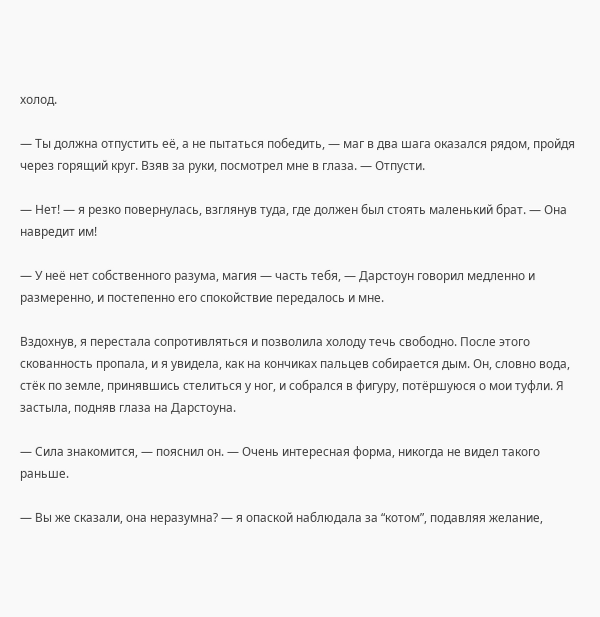холод.

— Ты должна отпустить её, а не пытаться победить, — маг в два шага оказался рядом, пройдя через горящий круг. Взяв за руки, посмотрел мне в глаза. — Отпусти.

— Нет! — я резко повернулась, взглянув туда, где должен был стоять маленький брат. — Она навредит им!

— У неё нет собственного разума, магия — часть тебя, — Дарстоун говорил медленно и размеренно, и постепенно его спокойствие передалось и мне.

Вздохнув, я перестала сопротивляться и позволила холоду течь свободно. После этого скованность пропала, и я увидела, как на кончиках пальцев собирается дым. Он, словно вода, стёк по земле, принявшись стелиться у ног, и собрался в фигуру, потёршуюся о мои туфли. Я застыла, подняв глаза на Дарстоуна.

— Сила знакомится, — пояснил он. — Очень интересная форма, никогда не видел такого раньше.

— Вы же сказали, она неразумна? — я опаской наблюдала за “котом”, подавляя желание,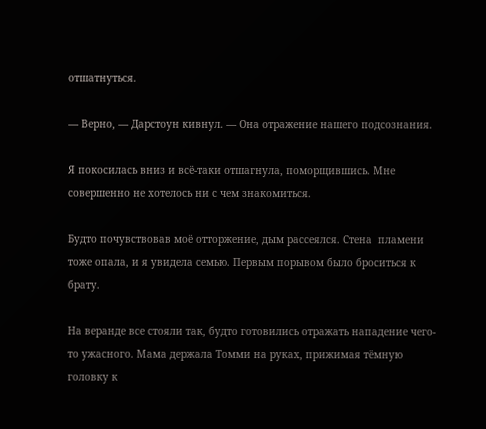отшатнуться.

— Верно, — Дарстоун кивнул. — Она отражение нашего подсознания.

Я покосилась вниз и всё-таки отшагнула, поморщившись. Мне совершенно не хотелось ни с чем знакомиться.

Будто почувствовав моё отторжение, дым рассеялся. Стена  пламени тоже опала, и я увидела семью. Первым порывом было броситься к брату.

На веранде все стояли так, будто готовились отражать нападение чего-то ужасного. Мама держала Томми на руках, прижимая тёмную головку к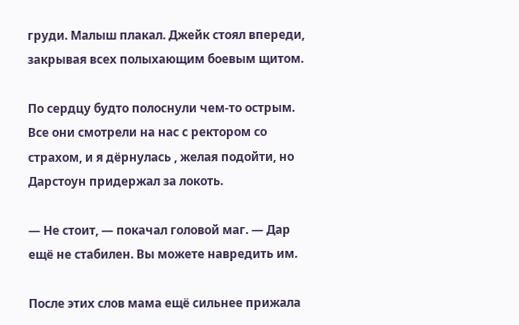груди. Малыш плакал. Джейк стоял впереди, закрывая всех полыхающим боевым щитом.

По сердцу будто полоснули чем-то острым. Все они смотрели на нас с ректором со страхом, и я дёрнулась , желая подойти, но Дарстоун придержал за локоть.

— Не стоит, — покачал головой маг. — Дар ещё не стабилен. Вы можете навредить им.

После этих слов мама ещё сильнее прижала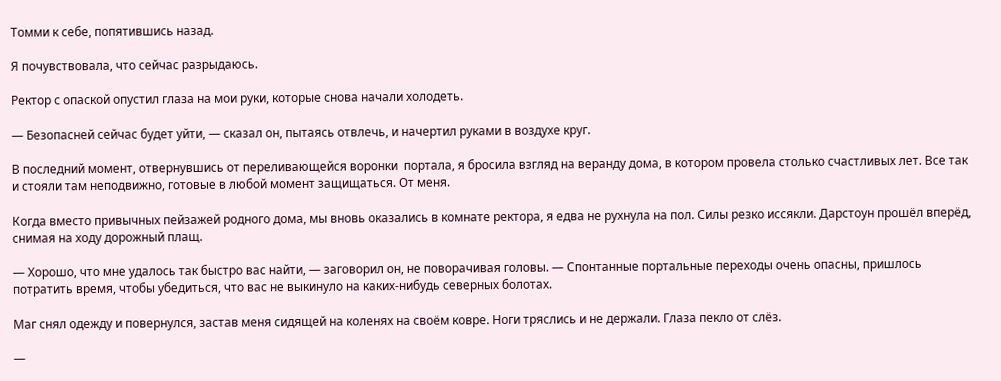Томми к себе, попятившись назад.

Я почувствовала, что сейчас разрыдаюсь.

Ректор с опаской опустил глаза на мои руки, которые снова начали холодеть.

— Безопасней сейчас будет уйти, — сказал он, пытаясь отвлечь, и начертил руками в воздухе круг.

В последний момент, отвернувшись от переливающейся воронки  портала, я бросила взгляд на веранду дома, в котором провела столько счастливых лет. Все так и стояли там неподвижно, готовые в любой момент защищаться. От меня.

Когда вместо привычных пейзажей родного дома, мы вновь оказались в комнате ректора, я едва не рухнула на пол. Силы резко иссякли. Дарстоун прошёл вперёд, снимая на ходу дорожный плащ.

— Хорошо, что мне удалось так быстро вас найти, — заговорил он, не поворачивая головы. — Спонтанные портальные переходы очень опасны, пришлось потратить время, чтобы убедиться, что вас не выкинуло на каких-нибудь северных болотах.

Маг снял одежду и повернулся, застав меня сидящей на коленях на своём ковре. Ноги тряслись и не держали. Глаза пекло от слёз.

—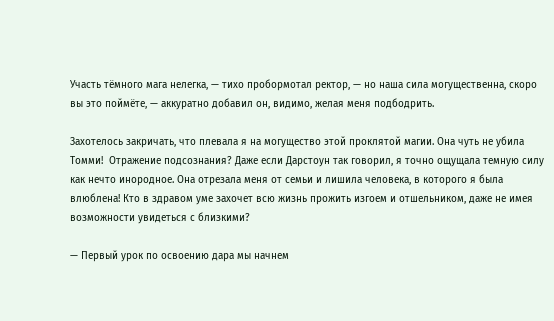Участь тёмного мага нелегка, — тихо пробормотал ректор, — но наша сила могущественна, скоро вы это поймёте, — аккуратно добавил он, видимо, желая меня подбодрить.

Захотелось закричать, что плевала я на могущество этой проклятой магии. Она чуть не убила Томми!  Отражение подсознания? Даже если Дарстоун так говорил, я точно ощущала темную силу как нечто инородное. Она отрезала меня от семьи и лишила человека, в которого я была влюблена! Кто в здравом уме захочет всю жизнь прожить изгоем и отшельником, даже не имея возможности увидеться с близкими?

— Первый урок по освоению дара мы начнем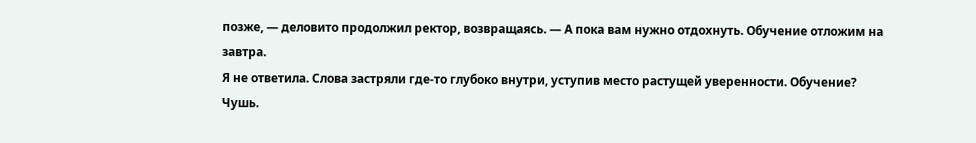позже, — деловито продолжил ректор, возвращаясь. — А пока вам нужно отдохнуть. Обучение отложим на завтра.
Я не ответила. Слова застряли где-то глубоко внутри, уступив место растущей уверенности. Обучение? Чушь.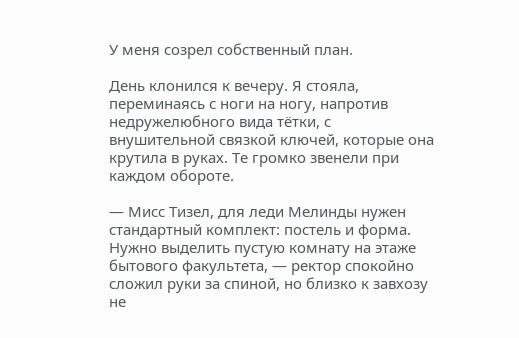У меня созрел собственный план.

День клонился к вечеру. Я стояла, переминаясь с ноги на ногу, напротив недружелюбного вида тётки, с внушительной связкой ключей, которые она крутила в руках. Те громко звенели при каждом обороте.

— Мисс Тизел, для леди Мелинды нужен стандартный комплект: постель и форма. Нужно выделить пустую комнату на этаже бытового факультета, — ректор спокойно сложил руки за спиной, но близко к завхозу не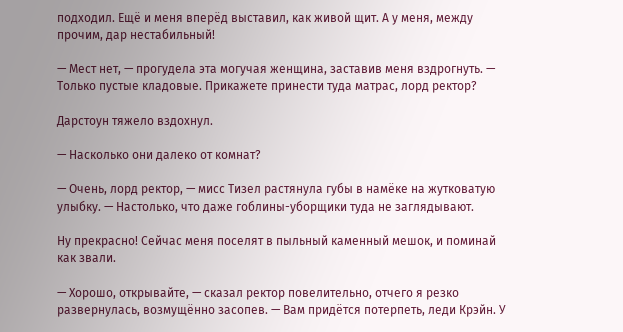подходил. Ещё и меня вперёд выставил, как живой щит. А у меня, между прочим, дар нестабильный!

— Мест нет, — прогудела эта могучая женщина, заставив меня вздрогнуть. — Только пустые кладовые. Прикажете принести туда матрас, лорд ректор?

Дарстоун тяжело вздохнул.

— Насколько они далеко от комнат?

— Очень, лорд ректор, — мисс Тизел растянула губы в намёке на жутковатую улыбку. — Настолько, что даже гоблины-уборщики туда не заглядывают.

Ну прекрасно! Сейчас меня поселят в пыльный каменный мешок, и поминай как звали.

— Хорошо, открывайте, — сказал ректор повелительно, отчего я резко развернулась, возмущённо засопев. — Вам придётся потерпеть, леди Крэйн. У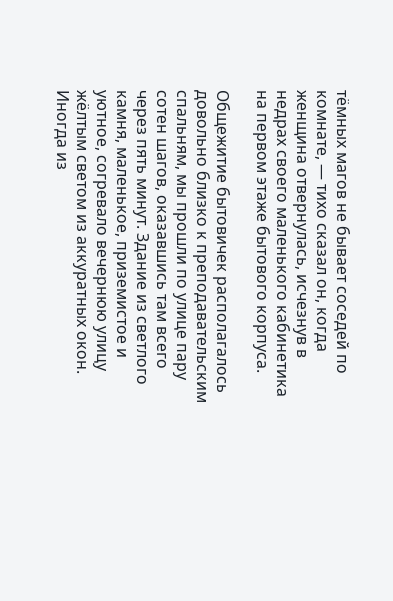тёмных магов не бывает соседей по комнате, — тихо сказал он, когда женщина отвернулась, исчезнув в недрах своего маленького кабинетика на первом этаже бытового корпуса.

Общежитие бытовичек располагалось довольно близко к преподавательским спальням, мы прошли по улице пару сотен шагов, оказавшись там всего через пять минут. Здание из светлого камня, маленькое, приземистое и уютное, согревало вечернюю улицу жёлтым светом из аккуратных окон. Иногда из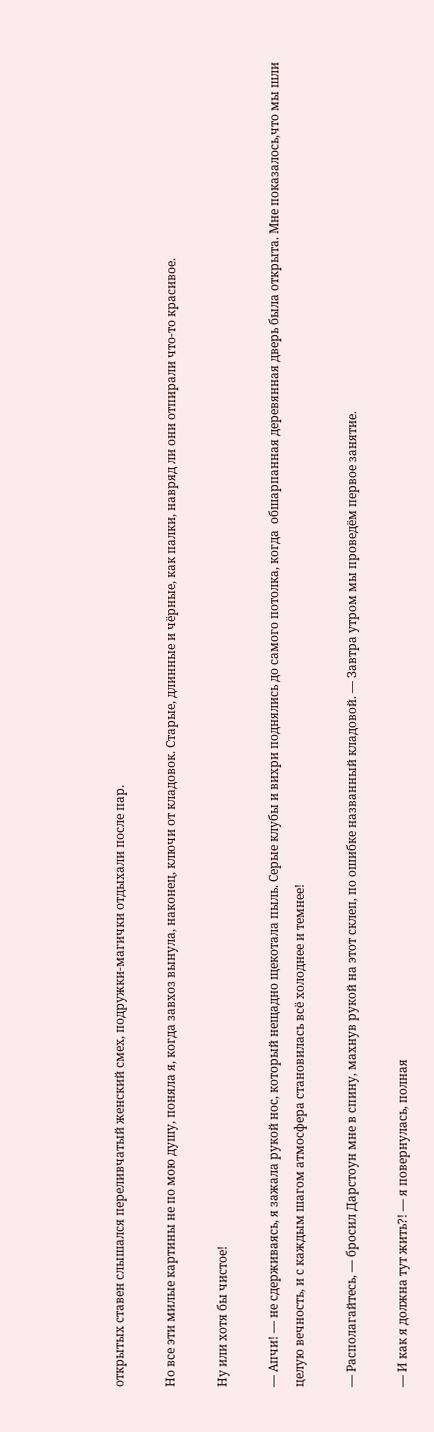открытых ставен слышался переливчатый женский смех, подружки-магички отдыхали после пар.

Но все эти милые картины не по мою душу, поняла я, когда завхоз вынула, наконец, ключи от кладовок. Старые, длинные и чёрные, как палки, навряд ли они отпирали что-то красивое.

Ну или хотя бы чистое!

— Апчи! — не сдерживаясь, я зажала рукой нос, который нещадно щекотала пыль. Серые клубы и вихри поднялись до самого потолка, когда  обшарпанная деревянная дверь была открыта. Мне показалось,что мы шли целую вечность, и с каждым шагом атмосфера становилась всё холоднее и темнее!

— Располагайтесь, — бросил Дарстоун мне в спину, махнув рукой на этот склеп, по ошибке названный кладовой. — Завтра утром мы проведём первое занятие.

— И как я должна тут жить?! — я повернулась, полная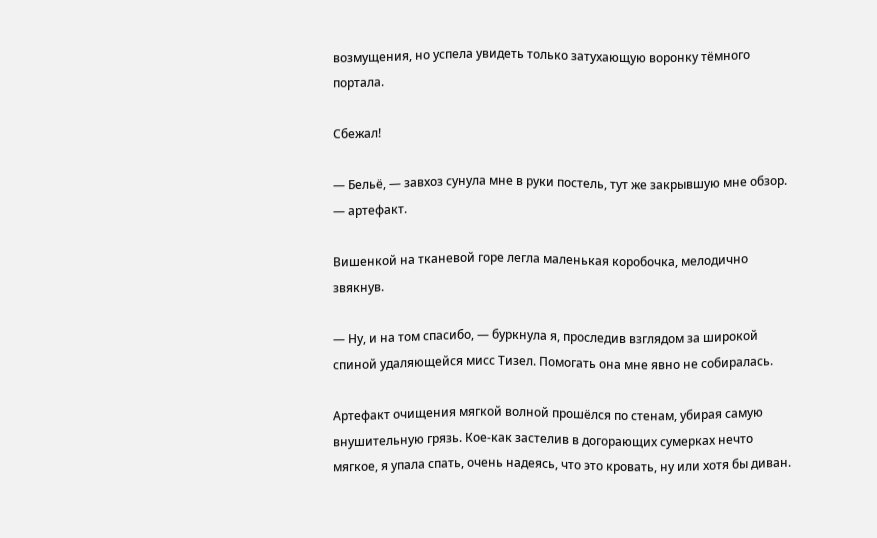возмущения, но успела увидеть только затухающую воронку тёмного портала.

Сбежал!

— Бельё, — завхоз сунула мне в руки постель, тут же закрывшую мне обзор. — артефакт.

Вишенкой на тканевой горе легла маленькая коробочка, мелодично звякнув.

— Ну, и на том спасибо, — буркнула я, проследив взглядом за широкой спиной удаляющейся мисс Тизел. Помогать она мне явно не собиралась.

Артефакт очищения мягкой волной прошёлся по стенам, убирая самую внушительную грязь. Кое-как застелив в догорающих сумерках нечто мягкое, я упала спать, очень надеясь, что это кровать, ну или хотя бы диван.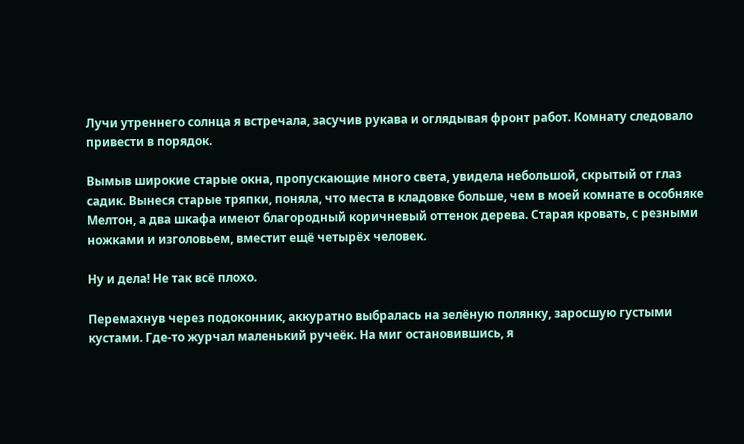Лучи утреннего солнца я встречала, засучив рукава и оглядывая фронт работ. Комнату следовало привести в порядок.

Вымыв широкие старые окна, пропускающие много света, увидела небольшой, скрытый от глаз садик. Вынеся старые тряпки, поняла, что места в кладовке больше, чем в моей комнате в особняке Мелтон, а два шкафа имеют благородный коричневый оттенок дерева. Старая кровать, с резными ножками и изголовьем, вместит ещё четырёх человек.

Ну и дела! Не так всё плохо.

Перемахнув через подоконник, аккуратно выбралась на зелёную полянку, заросшую густыми кустами. Где-то журчал маленький ручеёк. На миг остановившись, я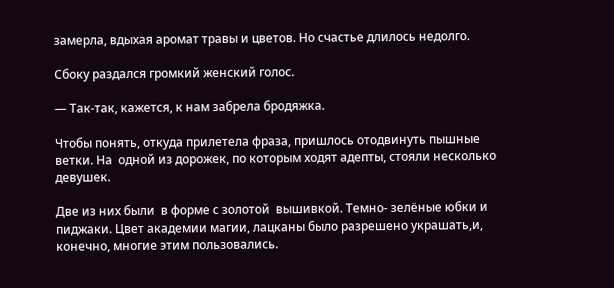замерла, вдыхая аромат травы и цветов. Но счастье длилось недолго.

Сбоку раздался громкий женский голос.

— Так-так, кажется, к нам забрела бродяжка.

Чтобы понять, откуда прилетела фраза, пришлось отодвинуть пышные ветки. На  одной из дорожек, по которым ходят адепты, стояли несколько девушек.

Две из них были  в форме с золотой  вышивкой. Темно- зелёные юбки и пиджаки. Цвет академии магии, лацканы было разрешено украшать,и, конечно, многие этим пользовались.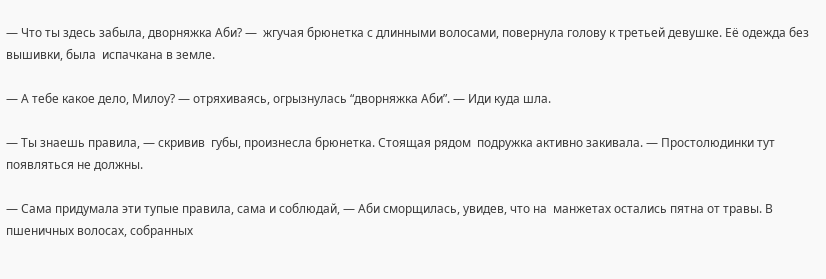— Что ты здесь забыла, дворняжка Аби? —  жгучая брюнетка с длинными волосами, повернула голову к третьей девушке. Её одежда без вышивки, была  испачкана в земле.

— А тебе какое дело, Милоу? — отряхиваясь, огрызнулась “дворняжка Аби”. — Иди куда шла.

— Ты знаешь правила, — скривив  губы, произнесла брюнетка. Стоящая рядом  подружка активно закивала. — Простолюдинки тут появляться не должны.

— Сама придумала эти тупые правила, сама и соблюдай, — Аби сморщилась, увидев, что на  манжетах остались пятна от травы. В пшеничных волосах, собранных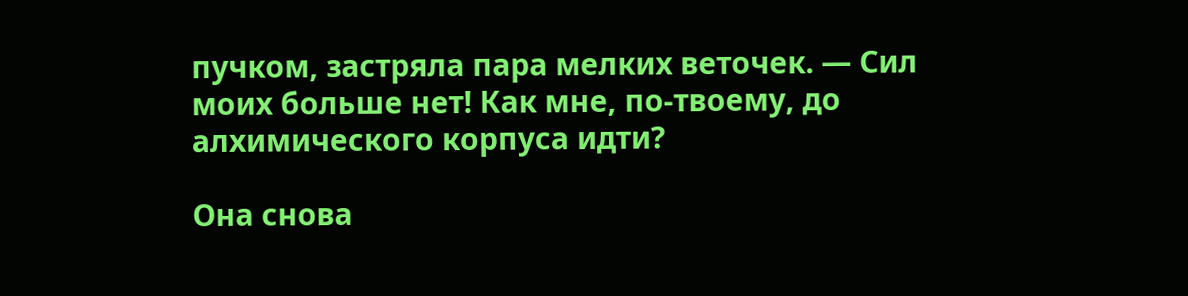пучком, застряла пара мелких веточек. — Сил моих больше нет! Как мне, по-твоему, до алхимического корпуса идти?

Она снова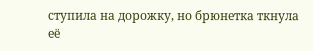ступила на дорожку, но брюнетка ткнула её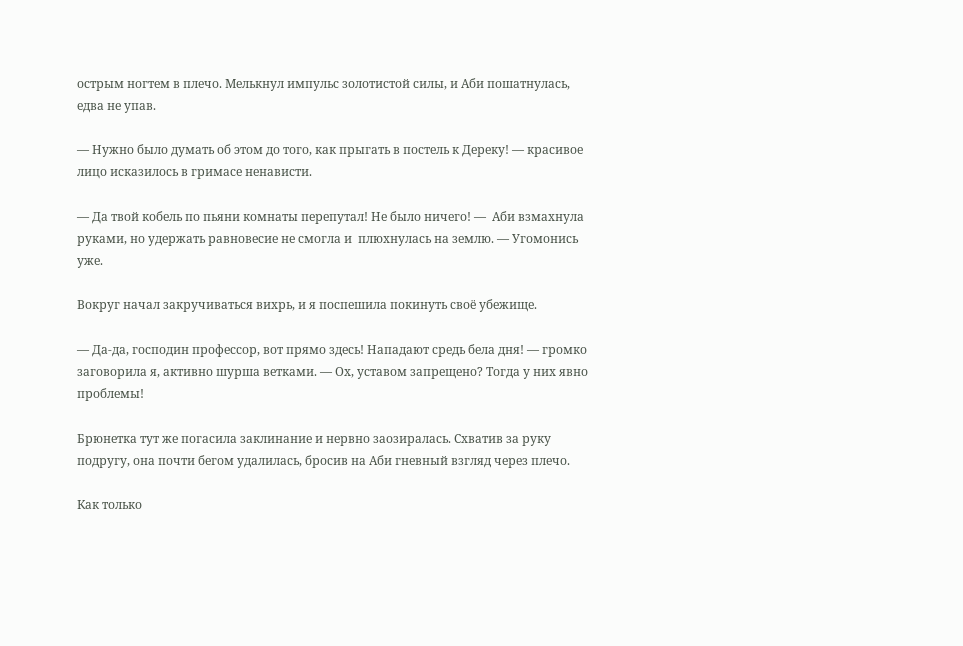острым ногтем в плечо. Мелькнул импульс золотистой силы, и Аби пошатнулась,  едва не упав.

— Нужно было думать об этом до того, как прыгать в постель к Дереку! — красивое лицо исказилось в гримасе ненависти.

— Да твой кобель по пьяни комнаты перепутал! Не было ничего! —  Аби взмахнула руками, но удержать равновесие не смогла и  плюхнулась на землю. — Угомонись уже.

Вокруг начал закручиваться вихрь, и я поспешила покинуть своё убежище.

— Да-да, господин профессор, вот прямо здесь! Нападают средь бела дня! — громко заговорила я, активно шурша ветками. — Ох, уставом запрещено? Тогда у них явно проблемы!

Брюнетка тут же погасила заклинание и нервно заозиралась. Схватив за руку подругу, она почти бегом удалилась, бросив на Аби гневный взгляд через плечо.

Как только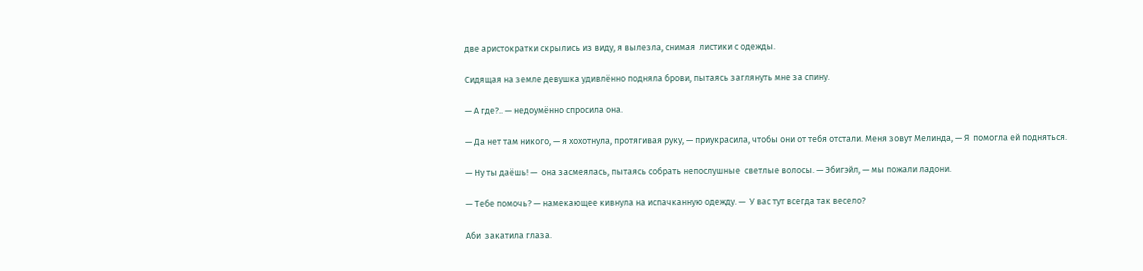две аристократки скрылись из виду, я вылезла, снимая  листики с одежды.

Сидящая на земле девушка удивлённо подняла брови, пытаясь заглянуть мне за спину.

— А где?.. — недоумённо спросила она.

— Да нет там никого, — я хохотнула, протягивая руку, — приукрасила, чтобы они от тебя отстали. Меня зовут Мелинда, — Я  помогла ей подняться.

— Ну ты даёшь! —  она засмеялась, пытаясь собрать непослушные  светлые волосы. — Эбигэйл, — мы пожали ладони.

— Тебе помочь? — намекающее кивнула на испачканную одежду. —  У вас тут всегда так весело?

Аби  закатила глаза.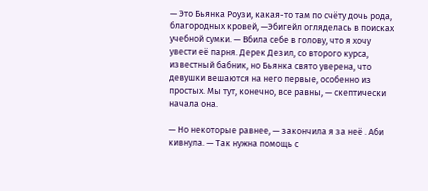— Это Бьянка Роузи, какая-то там по счёту дочь рода, благородных кровей, —Эбигейл огляделась в поисках учебной сумки. — Вбила себе в голову, что я хочу увести её парня. Дерек Дезил, со второго курса, известный бабник, но Бьянка свято уверена, что девушки вешаются на него первые, особенно из простых. Мы тут, конечно, все равны, — скептически начала она.

— Но некоторые равнее, — закончила я за неё . Аби кивнула. — Так нужна помощь с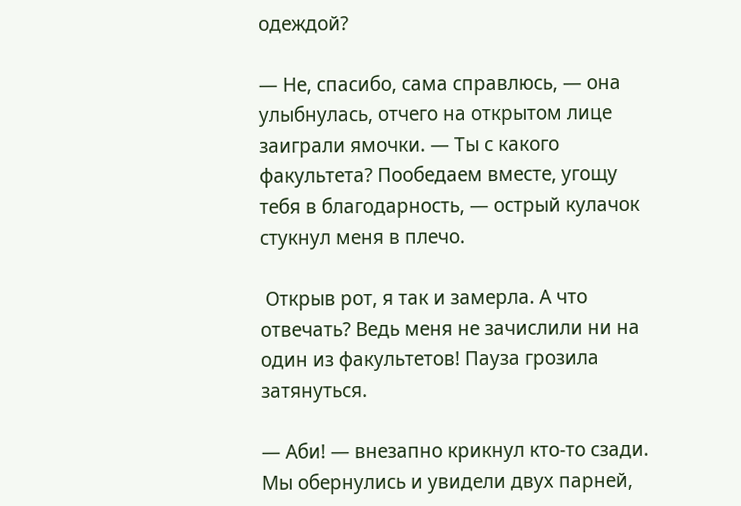одеждой?

— Не, спасибо, сама справлюсь, — она улыбнулась, отчего на открытом лице заиграли ямочки. — Ты с какого факультета? Пообедаем вместе, угощу тебя в благодарность, — острый кулачок стукнул меня в плечо.

 Открыв рот, я так и замерла. А что отвечать? Ведь меня не зачислили ни на один из факультетов! Пауза грозила затянуться.

— Аби! — внезапно крикнул кто-то сзади. Мы обернулись и увидели двух парней,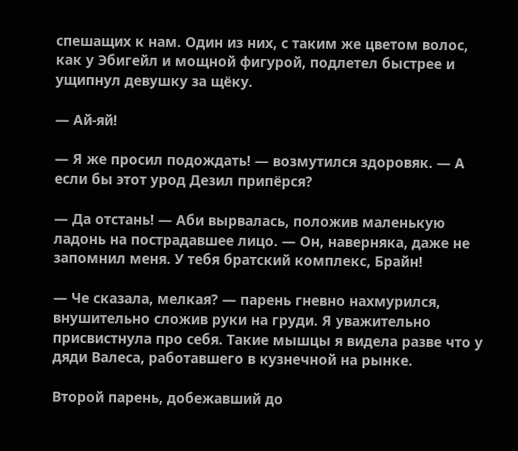спешащих к нам. Один из них, с таким же цветом волос, как у Эбигейл и мощной фигурой, подлетел быстрее и ущипнул девушку за щёку.

— Ай-яй!

— Я же просил подождать! — возмутился здоровяк. — А если бы этот урод Дезил припёрся?

— Да отстань! — Аби вырвалась, положив маленькую ладонь на пострадавшее лицо. — Он, наверняка, даже не запомнил меня. У тебя братский комплекс, Брайн!

— Че сказала, мелкая? — парень гневно нахмурился,  внушительно сложив руки на груди. Я уважительно присвистнула про себя. Такие мышцы я видела разве что у дяди Валеса, работавшего в кузнечной на рынке.

Второй парень, добежавший до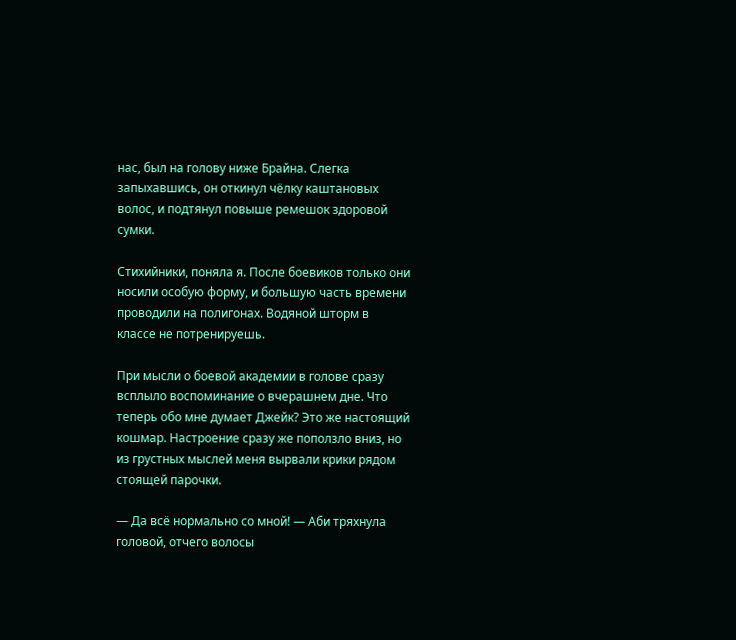нас, был на голову ниже Брайна. Слегка запыхавшись, он откинул чёлку каштановых волос, и подтянул повыше ремешок здоровой  сумки.

Стихийники, поняла я. После боевиков только они носили особую форму, и большую часть времени проводили на полигонах. Водяной шторм в классе не потренируешь.

При мысли о боевой академии в голове сразу всплыло воспоминание о вчерашнем дне. Что теперь обо мне думает Джейк? Это же настоящий кошмар. Настроение сразу же поползло вниз, но из грустных мыслей меня вырвали крики рядом стоящей парочки.

— Да всё нормально со мной! — Аби тряхнула головой, отчего волосы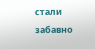стали забавно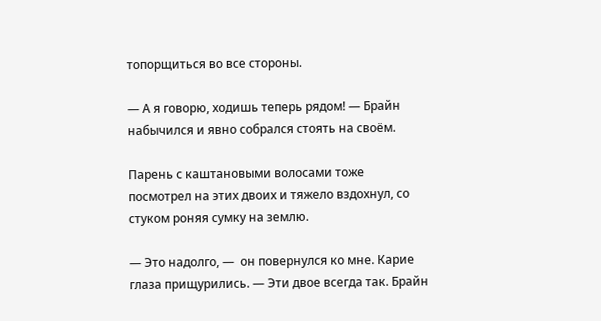топорщиться во все стороны.

— А я говорю, ходишь теперь рядом! — Брайн набычился и явно собрался стоять на своём.

Парень с каштановыми волосами тоже посмотрел на этих двоих и тяжело вздохнул, со стуком роняя сумку на землю.

— Это надолго, —  он повернулся ко мне. Карие глаза прищурились. — Эти двое всегда так. Брайн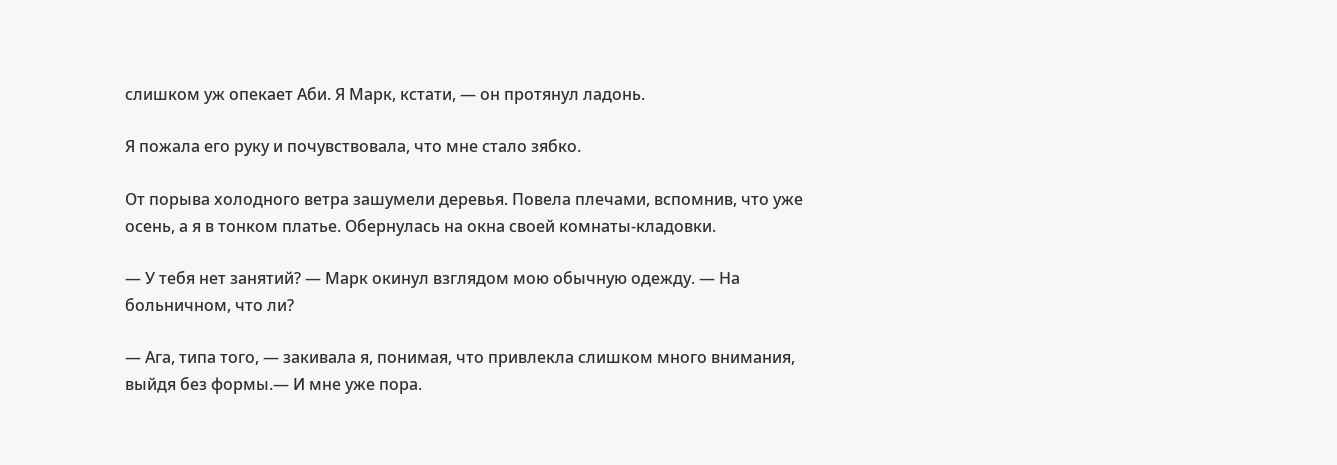слишком уж опекает Аби. Я Марк, кстати, — он протянул ладонь.

Я пожала его руку и почувствовала, что мне стало зябко.

От порыва холодного ветра зашумели деревья. Повела плечами, вспомнив, что уже осень, а я в тонком платье. Обернулась на окна своей комнаты-кладовки.

— У тебя нет занятий? — Марк окинул взглядом мою обычную одежду. — На больничном, что ли?

— Ага, типа того, — закивала я, понимая, что привлекла слишком много внимания, выйдя без формы.— И мне уже пора.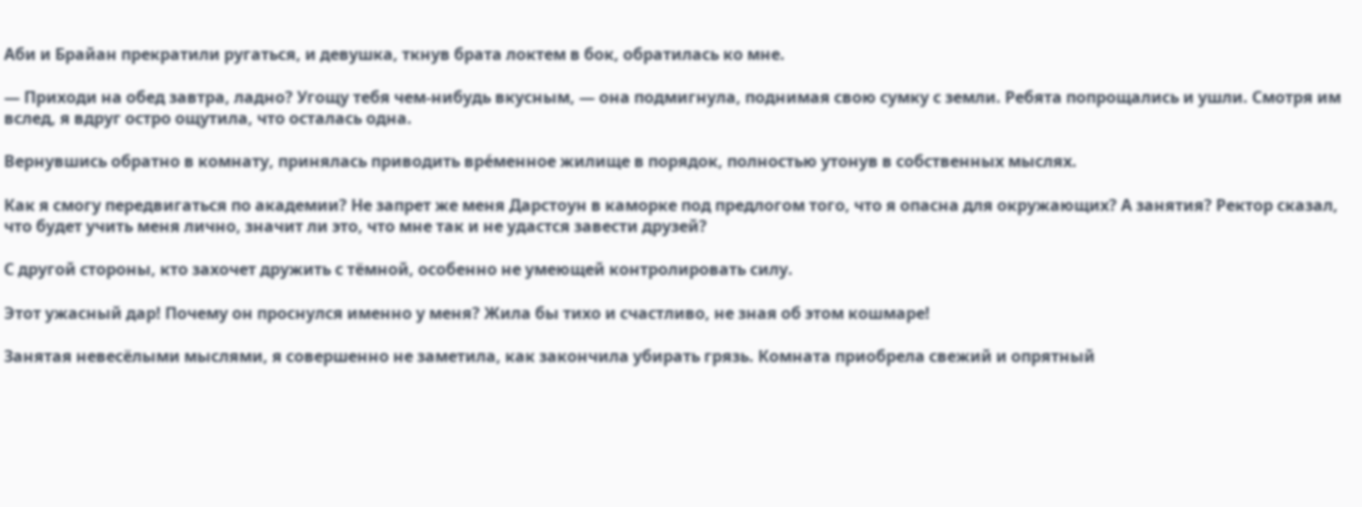Аби и Брайан прекратили ругаться, и девушка, ткнув брата локтем в бок, обратилась ко мне.

— Приходи на обед завтра, ладно? Угощу тебя чем-нибудь вкусным, — она подмигнула, поднимая свою сумку с земли. Ребята попрощались и ушли. Смотря им вслед, я вдруг остро ощутила, что осталась одна.

Вернувшись обратно в комнату, принялась приводить вре́менное жилище в порядок, полностью утонув в собственных мыслях.

Как я смогу передвигаться по академии? Не запрет же меня Дарстоун в каморке под предлогом того, что я опасна для окружающих? А занятия? Ректор сказал, что будет учить меня лично, значит ли это, что мне так и не удастся завести друзей?

С другой стороны, кто захочет дружить с тёмной, особенно не умеющей контролировать силу.

Этот ужасный дар! Почему он проснулся именно у меня? Жила бы тихо и счастливо, не зная об этом кошмаре!

Занятая невесёлыми мыслями, я совершенно не заметила, как закончила убирать грязь. Комната приобрела свежий и опрятный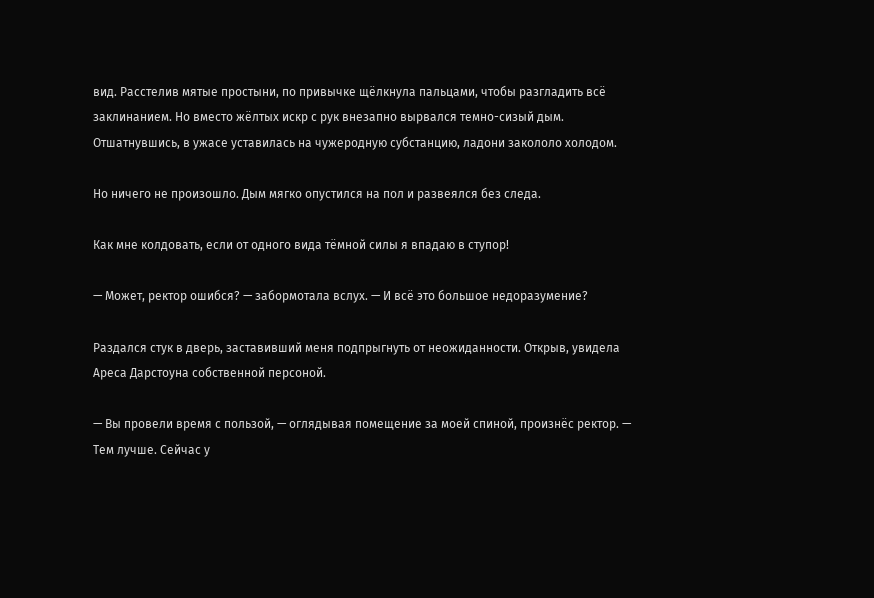вид. Расстелив мятые простыни, по привычке щёлкнула пальцами, чтобы разгладить всё заклинанием. Но вместо жёлтых искр с рук внезапно вырвался темно-сизый дым. Отшатнувшись, в ужасе уставилась на чужеродную субстанцию, ладони закололо холодом.

Но ничего не произошло. Дым мягко опустился на пол и развеялся без следа.

Как мне колдовать, если от одного вида тёмной силы я впадаю в ступор!

— Может, ректор ошибся? — забормотала вслух. — И всё это большое недоразумение?

Раздался стук в дверь, заставивший меня подпрыгнуть от неожиданности. Открыв, увидела Ареса Дарстоуна собственной персоной.

— Вы провели время с пользой, — оглядывая помещение за моей спиной, произнёс ректор. — Тем лучше. Сейчас у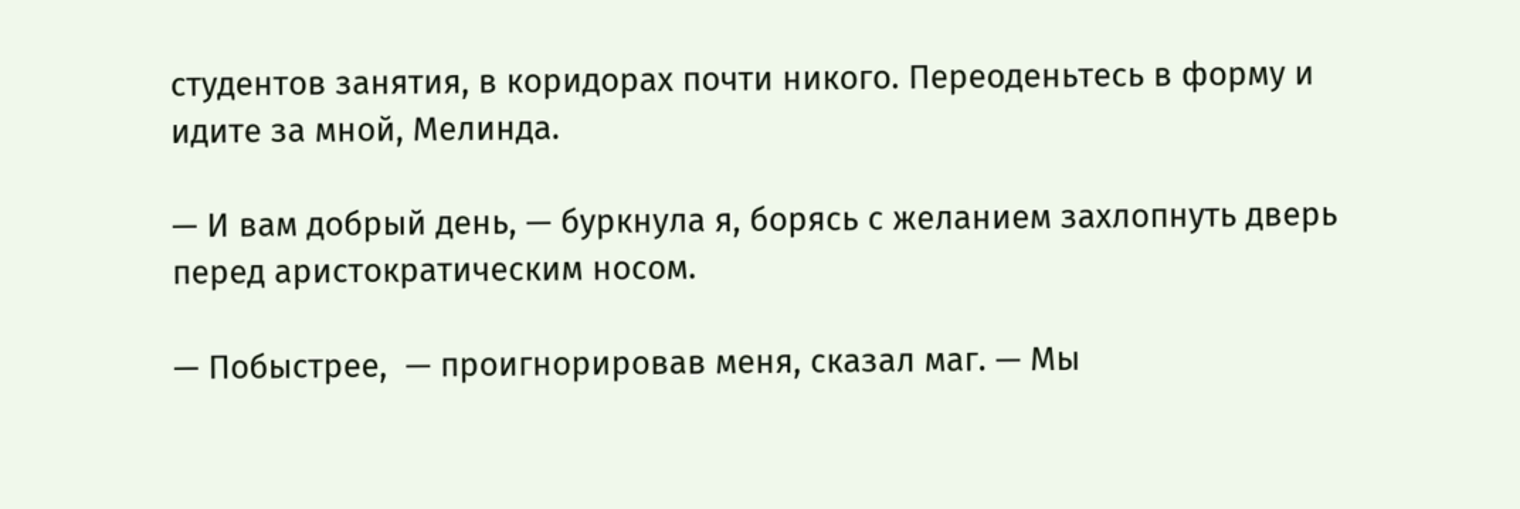студентов занятия, в коридорах почти никого. Переоденьтесь в форму и идите за мной, Мелинда.

— И вам добрый день, — буркнула я, борясь с желанием захлопнуть дверь перед аристократическим носом.

— Побыстрее,  — проигнорировав меня, сказал маг. — Мы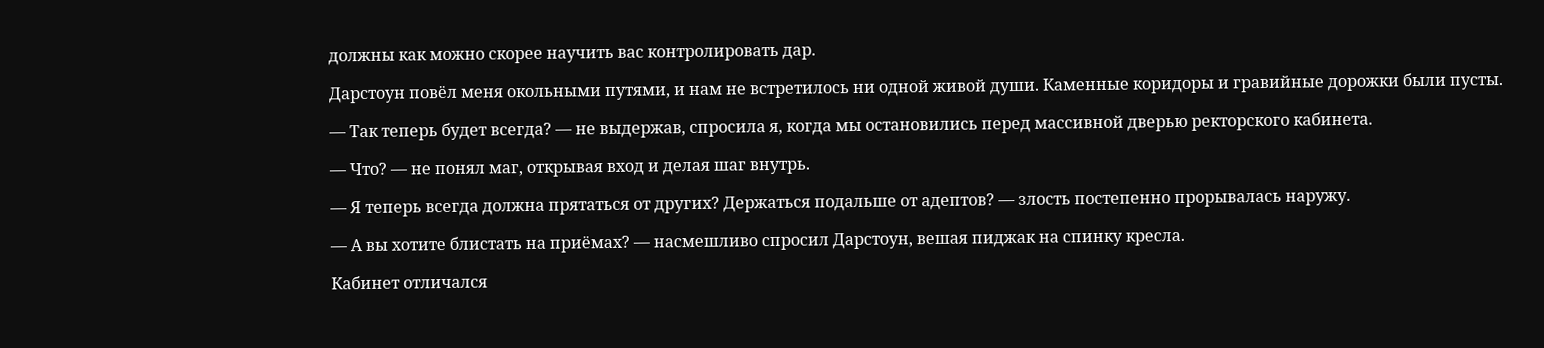должны как можно скорее научить вас контролировать дар.

Дарстоун повёл меня окольными путями, и нам не встретилось ни одной живой души. Каменные коридоры и гравийные дорожки были пусты.

— Так теперь будет всегда? — не выдержав, спросила я, когда мы остановились перед массивной дверью ректорского кабинета.

— Что? — не понял маг, открывая вход и делая шаг внутрь.

— Я теперь всегда должна прятаться от других? Держаться подальше от адептов? — злость постепенно прорывалась наружу.

— А вы хотите блистать на приёмах? — насмешливо спросил Дарстоун, вешая пиджак на спинку кресла.

Кабинет отличался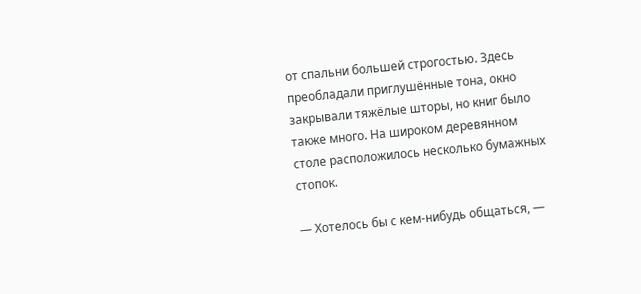от спальни большей строгостью. Здесь преобладали приглушённые тона, окно закрывали тяжёлые шторы, но книг было также много. На широком деревянном столе расположилось несколько бумажных стопок.

— Хотелось бы с кем-нибудь общаться, —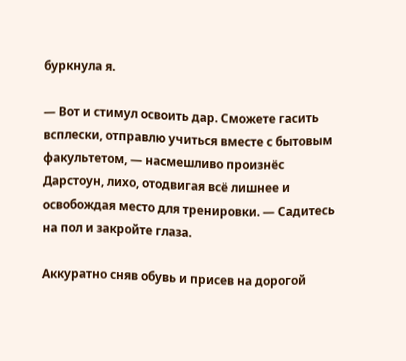буркнула я.

— Вот и стимул освоить дар. Сможете гасить всплески, отправлю учиться вместе с бытовым факультетом, — насмешливо произнёс Дарстоун, лихо, отодвигая всё лишнее и освобождая место для тренировки. — Садитесь на пол и закройте глаза.

Аккуратно сняв обувь и присев на дорогой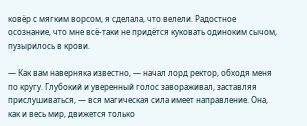ковёр с мягким ворсом, я сделала, что велели. Радостное осознание, что мне всё-таки не придётся куковать одиноким сычом, пузырилось в крови.

— Как вам наверняка известно, — начал лорд ректор, обходя меня по кругу. Глубокий и уверенный голос завораживал, заставляя прислушиваться, — вся магическая сила имеет направление. Она, как и весь мир, движется только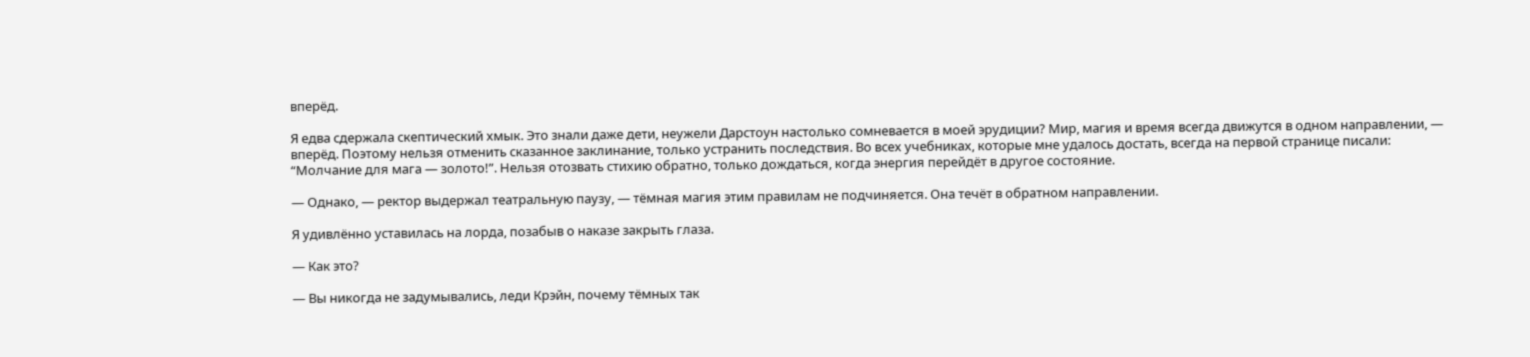вперёд.

Я едва сдержала скептический хмык. Это знали даже дети, неужели Дарстоун настолько сомневается в моей эрудиции? Мир, магия и время всегда движутся в одном направлении, — вперёд. Поэтому нельзя отменить сказанное заклинание, только устранить последствия. Во всех учебниках, которые мне удалось достать, всегда на первой странице писали: “Молчание для мага — золото!”. Нельзя отозвать стихию обратно, только дождаться, когда энергия перейдёт в другое состояние.

— Однако, — ректор выдержал театральную паузу, — тёмная магия этим правилам не подчиняется. Она течёт в обратном направлении.

Я удивлённо уставилась на лорда, позабыв о наказе закрыть глаза.

— Как это?

— Вы никогда не задумывались, леди Крэйн, почему тёмных так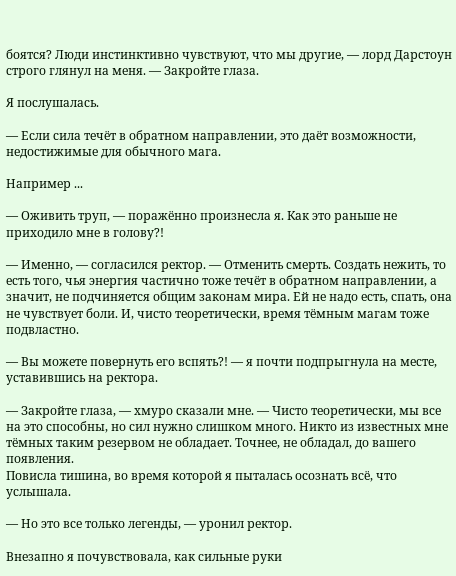боятся? Люди инстинктивно чувствуют, что мы другие, — лорд Дарстоун строго глянул на меня. — Закройте глаза.

Я послушалась.

— Если сила течёт в обратном направлении, это даёт возможности, недостижимые для обычного мага.

Например ...

— Оживить труп, — поражённо произнесла я. Как это раньше не приходило мне в голову?!

— Именно, — согласился ректор. — Отменить смерть. Создать нежить, то есть того, чья энергия частично тоже течёт в обратном направлении, а значит, не подчиняется общим законам мира. Ей не надо есть, спать, она не чувствует боли. И, чисто теоретически, время тёмным магам тоже подвластно.

— Вы можете повернуть его вспять?! — я почти подпрыгнула на месте, уставившись на ректора.

— Закройте глаза, — хмуро сказали мне. — Чисто теоретически, мы все на это способны, но сил нужно слишком много. Никто из известных мне тёмных таким резервом не обладает. Точнее, не обладал, до вашего появления.
Повисла тишина, во время которой я пыталась осознать всё, что услышала.

— Но это все только легенды, — уронил ректор.

Внезапно я почувствовала, как сильные руки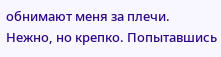обнимают меня за плечи. Нежно, но крепко. Попытавшись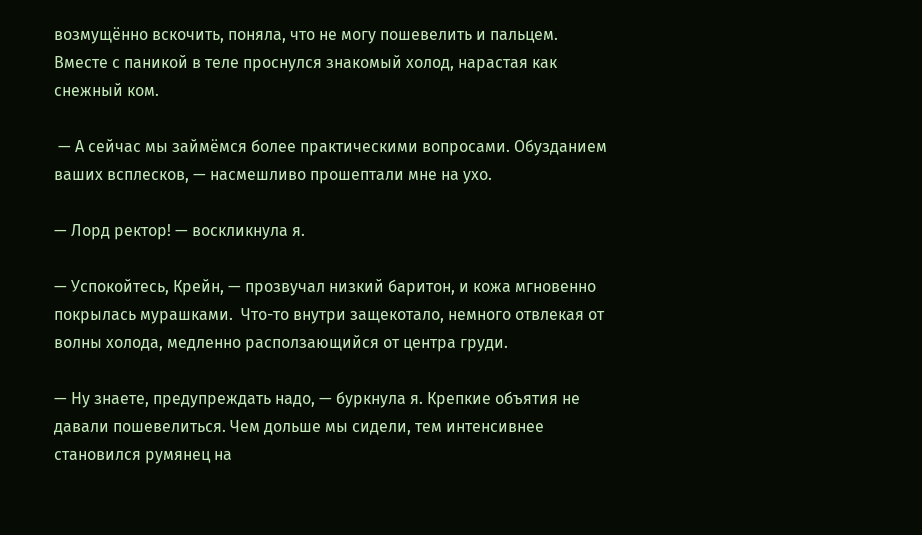возмущённо вскочить, поняла, что не могу пошевелить и пальцем. Вместе с паникой в теле проснулся знакомый холод, нарастая как снежный ком.

 — А сейчас мы займёмся более практическими вопросами. Обузданием ваших всплесков, — насмешливо прошептали мне на ухо.

— Лорд ректор! — воскликнула я.

— Успокойтесь, Крейн, — прозвучал низкий баритон, и кожа мгновенно покрылась мурашками.  Что-то внутри защекотало, немного отвлекая от волны холода, медленно расползающийся от центра груди.

— Ну знаете, предупреждать надо, — буркнула я. Крепкие объятия не давали пошевелиться. Чем дольше мы сидели, тем интенсивнее становился румянец на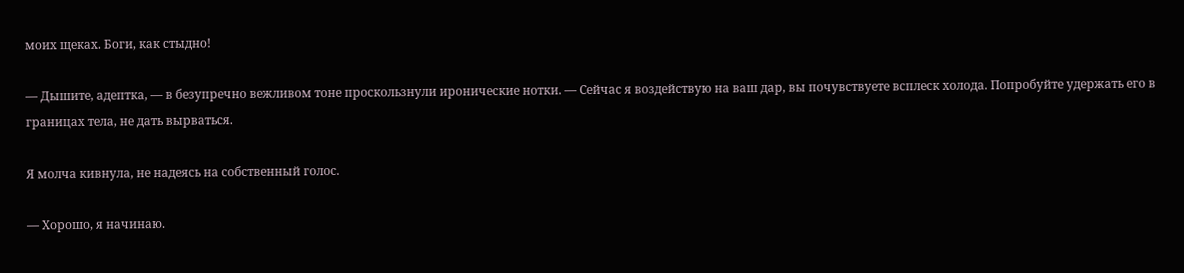моих щеках. Боги, как стыдно!

— Дышите, адептка, — в безупречно вежливом тоне проскользнули иронические нотки. — Сейчас я воздействую на ваш дар, вы почувствуете всплеск холода. Попробуйте удержать его в границах тела, не дать вырваться.

Я молча кивнула, не надеясь на собственный голос.

— Хорошо, я начинаю.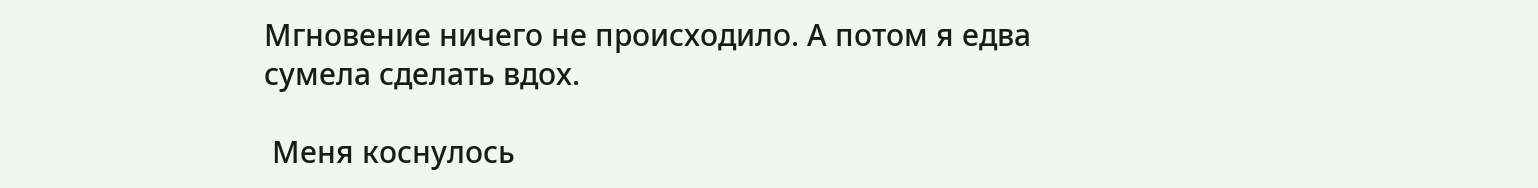Мгновение ничего не происходило. А потом я едва сумела сделать вдох.

 Меня коснулось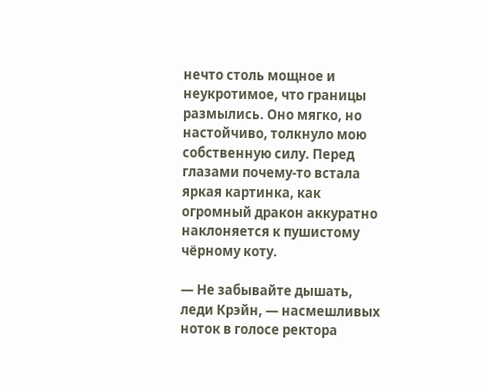нечто столь мощное и неукротимое, что границы размылись. Оно мягко, но настойчиво, толкнуло мою собственную силу. Перед глазами почему-то встала  яркая картинка, как огромный дракон аккуратно наклоняется к пушистому чёрному коту.

— Не забывайте дышать, леди Крэйн, — насмешливых ноток в голосе ректора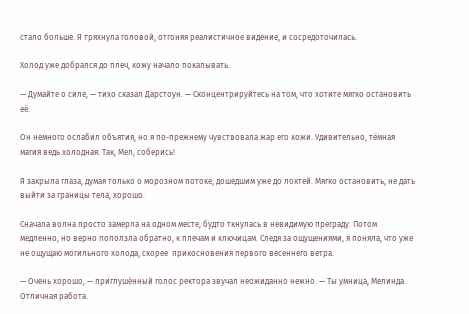стало больше. Я тряхнула головой, отгоняя реалистичное видение, и сосредоточилась.

Холод уже добрался до плеч, кожу начало покалывать.

— Думайте о силе, — тихо сказал Дарстоун. — Сконцентрируйтесь на том, что хотите мягко остановить её.

Он немного ослабил объятия, но я по-прежнему чувствовала жар его кожи. Удивительно, тёмная магия ведь холодная. Так, Мел, соберись!

Я закрыла глаза, думая только о морозном потоке, дошедшим уже до локтей. Мягко остановить, не дать выйти за границы тела, хорошо.

Сначала волна просто замерла на одном месте, будто ткнулась в невидимую преграду. Потом медленно, но верно поползла обратно, к плечам и ключицам. Следя за ощущениями, я поняла, что уже не ощущаю могильного холода, скорее  прикосновения первого весеннего ветра.

— Очень хорошо, — приглушённый голос ректора звучал неожиданно нежно. — Ты умница, Мелинда. Отличная работа.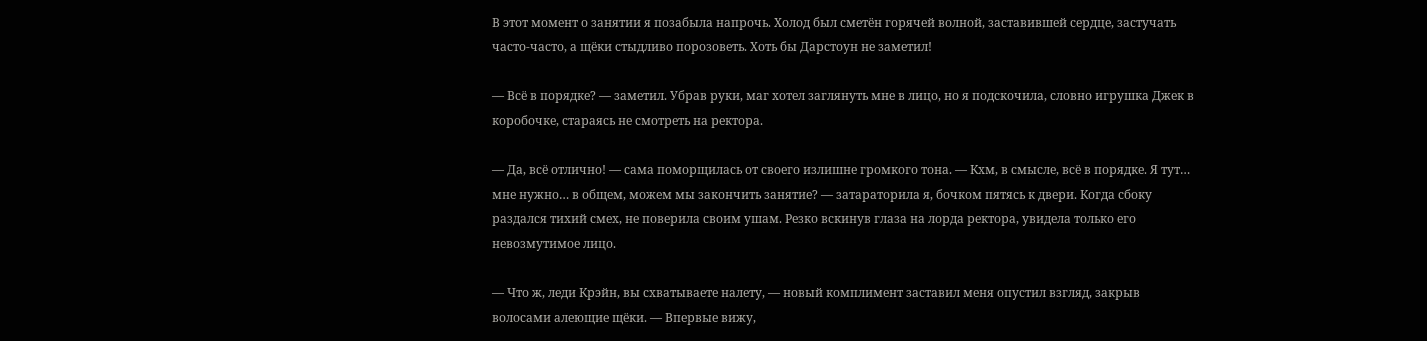В этот момент о занятии я позабыла напрочь. Холод был сметён горячей волной, заставившей сердце, застучать часто-часто, а щёки стыдливо порозоветь. Хоть бы Дарстоун не заметил!

— Всё в порядке? — заметил. Убрав руки, маг хотел заглянуть мне в лицо, но я подскочила, словно игрушка Джек в коробочке, стараясь не смотреть на ректора.

— Да, всё отлично! — сама поморщилась от своего излишне громкого тона. — Кхм, в смысле, всё в порядке. Я тут… мне нужно… в общем, можем мы закончить занятие? — затараторила я, бочком пятясь к двери. Когда сбоку раздался тихий смех, не поверила своим ушам. Резко вскинув глаза на лорда ректора, увидела только его невозмутимое лицо.

— Что ж, леди Крэйн, вы схватываете налету, — новый комплимент заставил меня опустил взгляд, закрыв волосами алеющие щёки. — Впервые вижу,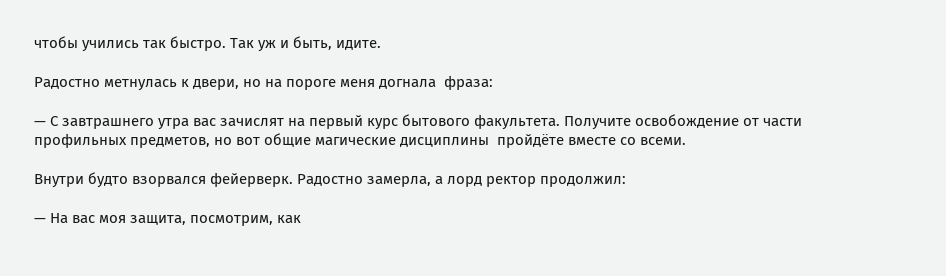чтобы учились так быстро. Так уж и быть, идите.

Радостно метнулась к двери, но на пороге меня догнала  фраза:

— С завтрашнего утра вас зачислят на первый курс бытового факультета. Получите освобождение от части профильных предметов, но вот общие магические дисциплины  пройдёте вместе со всеми.

Внутри будто взорвался фейерверк. Радостно замерла, а лорд ректор продолжил:

— На вас моя защита, посмотрим, как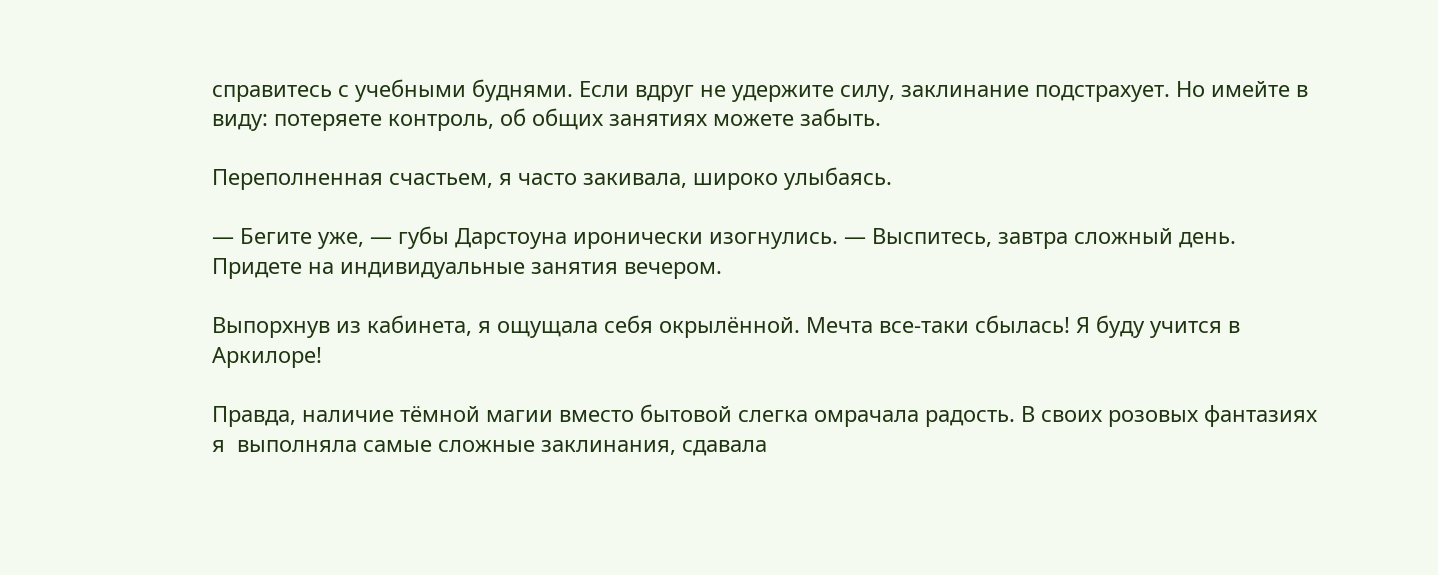справитесь с учебными буднями. Если вдруг не удержите силу, заклинание подстрахует. Но имейте в  виду: потеряете контроль, об общих занятиях можете забыть.

Переполненная счастьем, я часто закивала, широко улыбаясь.

— Бегите уже, — губы Дарстоуна иронически изогнулись. — Выспитесь, завтра сложный день. Придете на индивидуальные занятия вечером.

Выпорхнув из кабинета, я ощущала себя окрылённой. Мечта все-таки сбылась! Я буду учится в Аркилоре!

Правда, наличие тёмной магии вместо бытовой слегка омрачала радость. В своих розовых фантазиях я  выполняла самые сложные заклинания, сдавала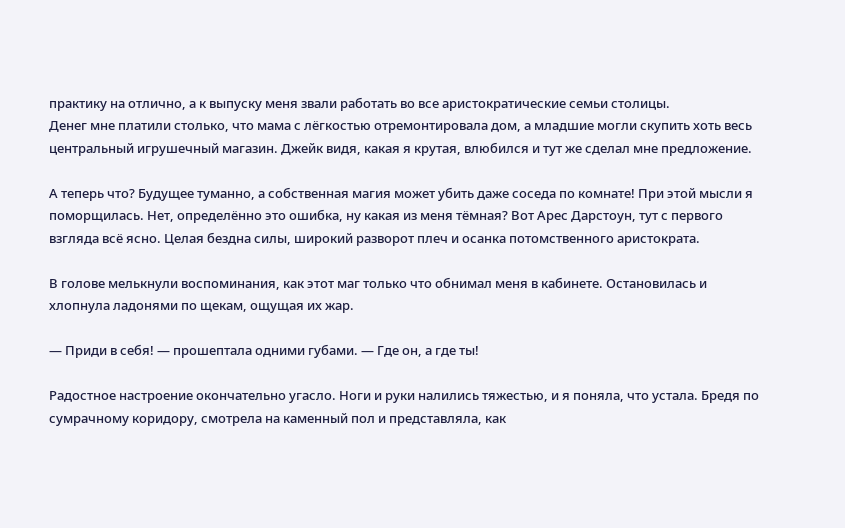практику на отлично, а к выпуску меня звали работать во все аристократические семьи столицы.
Денег мне платили столько, что мама с лёгкостью отремонтировала дом, а младшие могли скупить хоть весь центральный игрушечный магазин. Джейк видя, какая я крутая, влюбился и тут же сделал мне предложение.

А теперь что? Будущее туманно, а собственная магия может убить даже соседа по комнате! При этой мысли я поморщилась. Нет, определённо это ошибка, ну какая из меня тёмная? Вот Арес Дарстоун, тут с первого взгляда всё ясно. Целая бездна силы, широкий разворот плеч и осанка потомственного аристократа.

В голове мелькнули воспоминания, как этот маг только что обнимал меня в кабинете. Остановилась и хлопнула ладонями по щекам, ощущая их жар.

— Приди в себя! — прошептала одними губами. — Где он, а где ты!

Радостное настроение окончательно угасло. Ноги и руки налились тяжестью, и я поняла, что устала. Бредя по сумрачному коридору, смотрела на каменный пол и представляла, как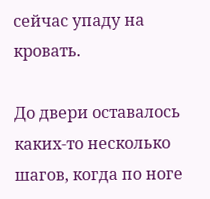сейчас упаду на кровать.

До двери оставалось каких-то несколько шагов, когда по ноге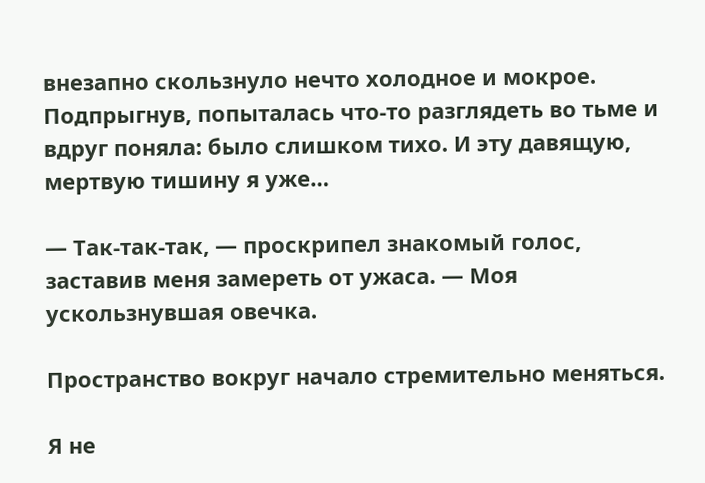внезапно скользнуло нечто холодное и мокрое. Подпрыгнув, попыталась что-то разглядеть во тьме и вдруг поняла: было слишком тихо. И эту давящую, мертвую тишину я уже…

— Так-так-так, — проскрипел знакомый голос, заставив меня замереть от ужаса. — Моя ускользнувшая овечка.

Пространство вокруг начало стремительно меняться.

Я не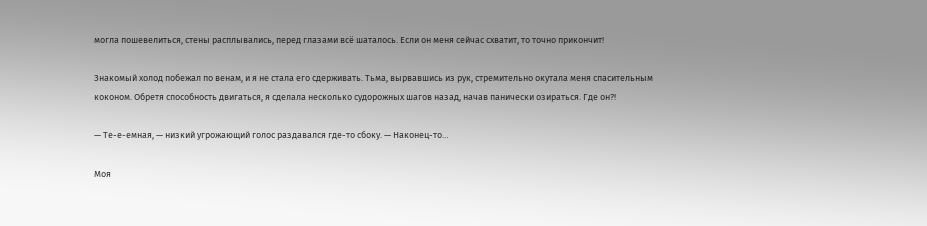могла пошевелиться, стены расплывались, перед глазами всё шаталось. Если он меня сейчас схватит, то точно прикончит!

Знакомый холод побежал по венам, и я не стала его сдерживать. Тьма, вырвавшись из рук, стремительно окутала меня спасительным коконом. Обретя способность двигаться, я сделала несколько судорожных шагов назад, начав панически озираться. Где он?!

— Те-е-емная, — низкий угрожающий голос раздавался где-то сбоку. — Наконец-то…

Моя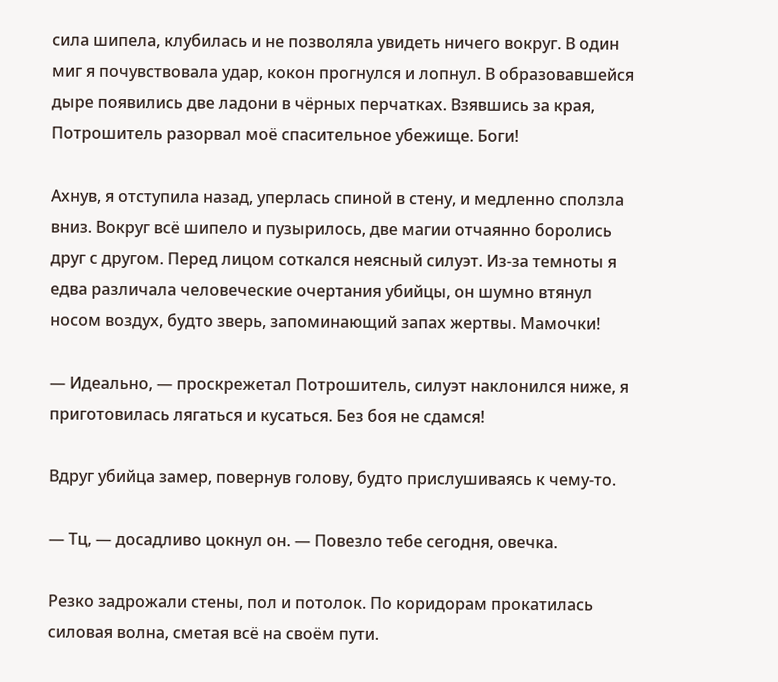сила шипела, клубилась и не позволяла увидеть ничего вокруг. В один миг я почувствовала удар, кокон прогнулся и лопнул. В образовавшейся дыре появились две ладони в чёрных перчатках. Взявшись за края, Потрошитель разорвал моё спасительное убежище. Боги!

Ахнув, я отступила назад, уперлась спиной в стену, и медленно сползла вниз. Вокруг всё шипело и пузырилось, две магии отчаянно боролись друг с другом. Перед лицом соткался неясный силуэт. Из-за темноты я едва различала человеческие очертания убийцы, он шумно втянул носом воздух, будто зверь, запоминающий запах жертвы. Мамочки!

— Идеально, — проскрежетал Потрошитель, силуэт наклонился ниже, я приготовилась лягаться и кусаться. Без боя не сдамся!

Вдруг убийца замер, повернув голову, будто прислушиваясь к чему-то.

— Тц, — досадливо цокнул он. — Повезло тебе сегодня, овечка.

Резко задрожали стены, пол и потолок. По коридорам прокатилась силовая волна, сметая всё на своём пути.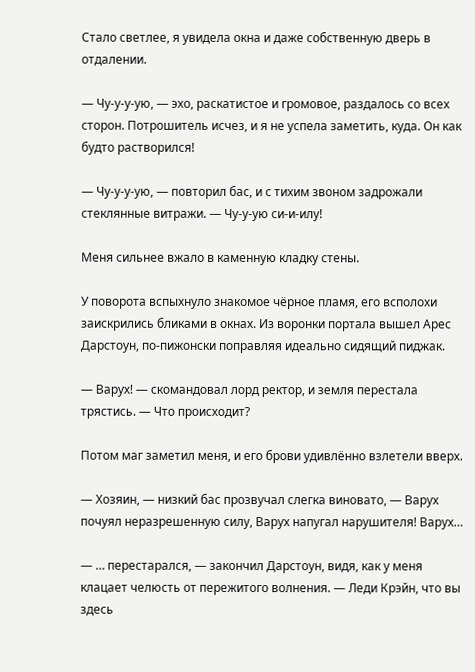Стало светлее, я увидела окна и даже собственную дверь в отдалении.

— Чу-у-у-ую, — эхо, раскатистое и громовое, раздалось со всех сторон. Потрошитель исчез, и я не успела заметить, куда. Он как будто растворился!

— Чу-у-у-ую, — повторил бас, и с тихим звоном задрожали стеклянные витражи. — Чу-у-ую си-и-илу!

Меня сильнее вжало в каменную кладку стены.

У поворота вспыхнуло знакомое чёрное пламя, его всполохи заискрились бликами в окнах. Из воронки портала вышел Арес Дарстоун, по-пижонски поправляя идеально сидящий пиджак.

— Варух! — скомандовал лорд ректор, и земля перестала трястись. — Что происходит?

Потом маг заметил меня, и его брови удивлённо взлетели вверх.

— Хозяин, — низкий бас прозвучал слегка виновато, — Варух почуял неразрешенную силу, Варух напугал нарушителя! Варух…

— … перестарался, — закончил Дарстоун, видя, как у меня клацает челюсть от пережитого волнения. — Леди Крэйн, что вы здесь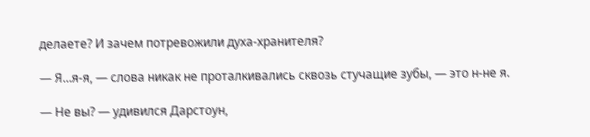делаете? И зачем потревожили духа-хранителя?

— Я…я-я, — слова никак не проталкивались сквозь стучащие зубы, — это н-не я.

— Не вы? — удивился Дарстоун,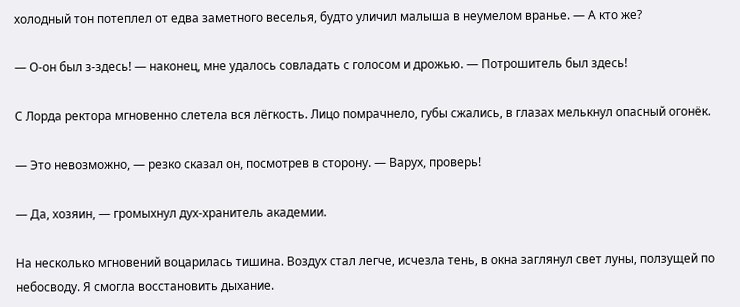холодный тон потеплел от едва заметного веселья, будто уличил малыша в неумелом вранье. — А кто же?

— О-он был з-здесь! — наконец, мне удалось совладать с голосом и дрожью. — Потрошитель был здесь!

С Лорда ректора мгновенно слетела вся лёгкость. Лицо помрачнело, губы сжались, в глазах мелькнул опасный огонёк.

— Это невозможно, — резко сказал он, посмотрев в сторону. — Варух, проверь!

— Да, хозяин, — громыхнул дух-хранитель академии.

На несколько мгновений воцарилась тишина. Воздух стал легче, исчезла тень, в окна заглянул свет луны, ползущей по небосводу. Я смогла восстановить дыхание.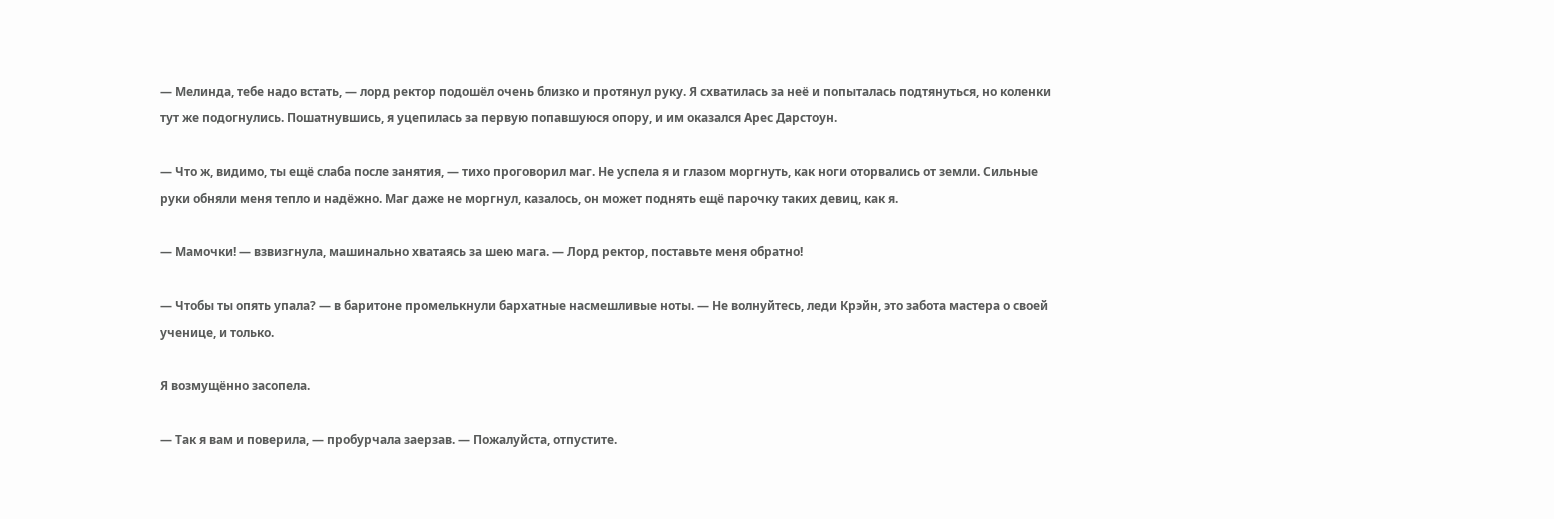— Мелинда, тебе надо встать, — лорд ректор подошёл очень близко и протянул руку. Я схватилась за неё и попыталась подтянуться, но коленки тут же подогнулись. Пошатнувшись, я уцепилась за первую попавшуюся опору, и им оказался Арес Дарстоун.

— Что ж, видимо, ты ещё слаба после занятия, — тихо проговорил маг. Не успела я и глазом моргнуть, как ноги оторвались от земли. Сильные руки обняли меня тепло и надёжно. Маг даже не моргнул, казалось, он может поднять ещё парочку таких девиц, как я.

— Мамочки! — взвизгнула, машинально хватаясь за шею мага. — Лорд ректор, поставьте меня обратно!

— Чтобы ты опять упала? — в баритоне промелькнули бархатные насмешливые ноты. — Не волнуйтесь, леди Крэйн, это забота мастера о своей ученице, и только.

Я возмущённо засопела.

— Так я вам и поверила, — пробурчала заерзав. — Пожалуйста, отпустите.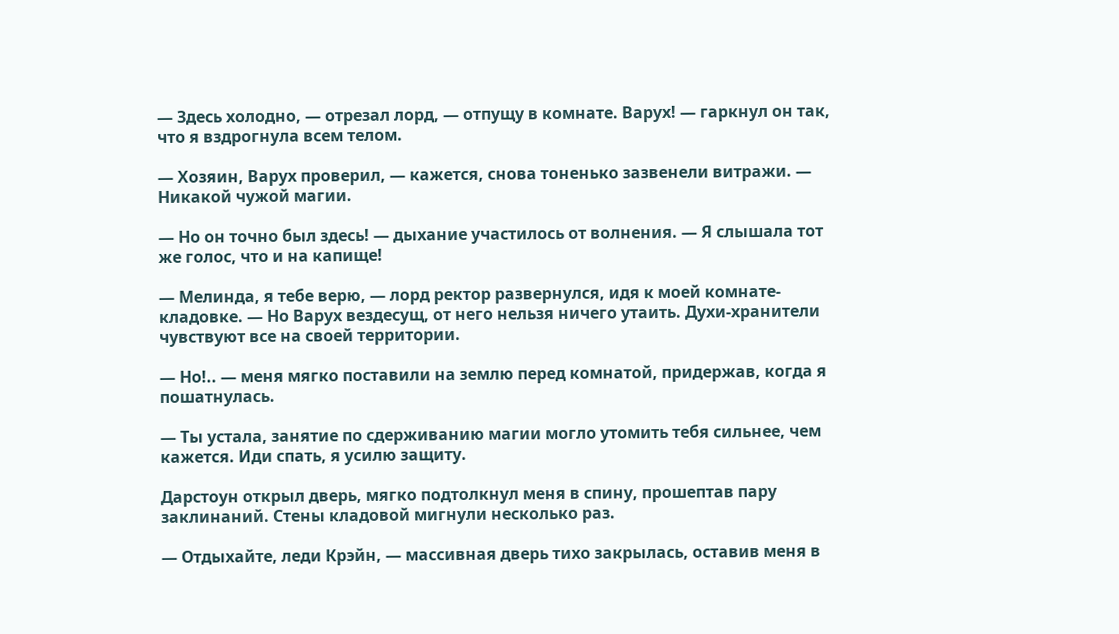— Здесь холодно, — отрезал лорд, — отпущу в комнате. Варух! — гаркнул он так, что я вздрогнула всем телом.

— Хозяин, Варух проверил, — кажется, снова тоненько зазвенели витражи. — Никакой чужой магии.

— Но он точно был здесь! — дыхание участилось от волнения. — Я слышала тот же голос, что и на капище!

— Мелинда, я тебе верю, — лорд ректор развернулся, идя к моей комнате-кладовке. — Но Варух вездесущ, от него нельзя ничего утаить. Духи-хранители чувствуют все на своей территории.

— Но!.. — меня мягко поставили на землю перед комнатой, придержав, когда я пошатнулась.

— Ты устала, занятие по сдерживанию магии могло утомить тебя сильнее, чем кажется. Иди спать, я усилю защиту.

Дарстоун открыл дверь, мягко подтолкнул меня в спину, прошептав пару заклинаний. Стены кладовой мигнули несколько раз.

— Отдыхайте, леди Крэйн, — массивная дверь тихо закрылась, оставив меня в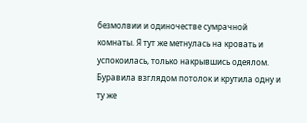безмолвии и одиночестве сумрачной комнаты. Я тут же метнулась на кровать и успокоилась, только накрывшись одеялом. Буравила взглядом потолок и крутила одну и ту же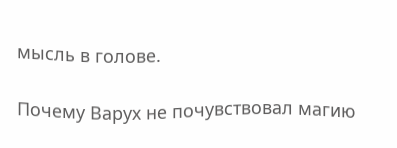мысль в голове.

Почему Варух не почувствовал магию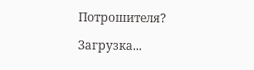Потрошителя?

Загрузка...